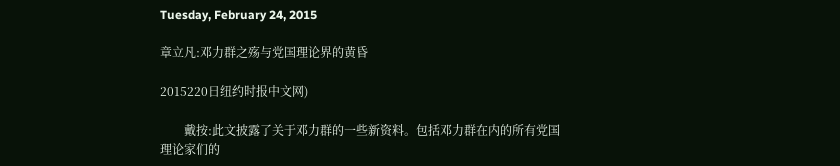Tuesday, February 24, 2015

章立凡:邓力群之殇与党国理论界的黄昏

2015220日纽约时报中文网)

        戴按:此文披露了关于邓力群的一些新资料。包括邓力群在内的所有党国理论家们的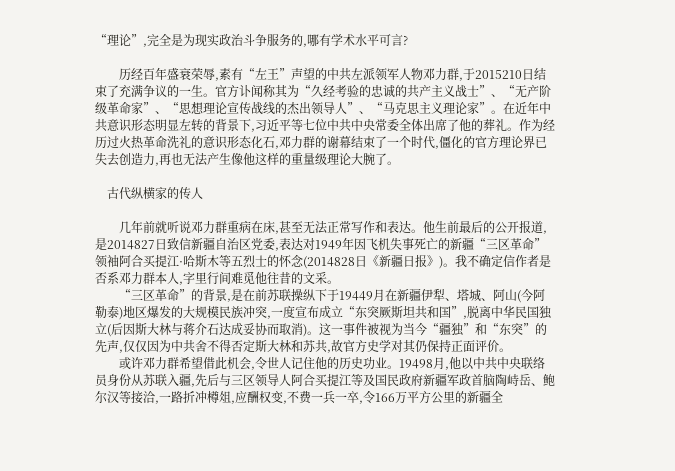“理论”,完全是为现实政治斗争服务的,哪有学术水平可言?

        历经百年盛衰荣辱,素有“左王”声望的中共左派领军人物邓力群,于2015210日结束了充满争议的一生。官方讣闻称其为“久经考验的忠诚的共产主义战士”、“无产阶级革命家”、“思想理论宣传战线的杰出领导人”、“马克思主义理论家”。在近年中共意识形态明显左转的背景下,习近平等七位中共中央常委全体出席了他的葬礼。作为经历过火热革命洗礼的意识形态化石,邓力群的谢幕结束了一个时代,僵化的官方理论界已失去创造力,再也无法产生像他这样的重量级理论大腕了。

    古代纵横家的传人

        几年前就听说邓力群重病在床,甚至无法正常写作和表达。他生前最后的公开报道,是2014827日致信新疆自治区党委,表达对1949年因飞机失事死亡的新疆“三区革命”领袖阿合买提江·哈斯木等五烈士的怀念(2014828日《新疆日报》)。我不确定信作者是否系邓力群本人,字里行间难觅他往昔的文采。
        “三区革命”的背景,是在前苏联操纵下于19449月在新疆伊犁、塔城、阿山(今阿勒泰)地区爆发的大规模民族冲突,一度宣布成立“东突厥斯坦共和国”,脱离中华民国独立(后因斯大林与蒋介石达成妥协而取消)。这一事件被视为当今“疆独”和“东突”的先声,仅仅因为中共舍不得否定斯大林和苏共,故官方史学对其仍保持正面评价。
        或许邓力群希望借此机会,令世人记住他的历史功业。19498月,他以中共中央联络员身份从苏联入疆,先后与三区领导人阿合买提江等及国民政府新疆军政首脑陶峙岳、鲍尔汉等接洽,一路折冲樽俎,应酬权变,不费一兵一卒,令166万平方公里的新疆全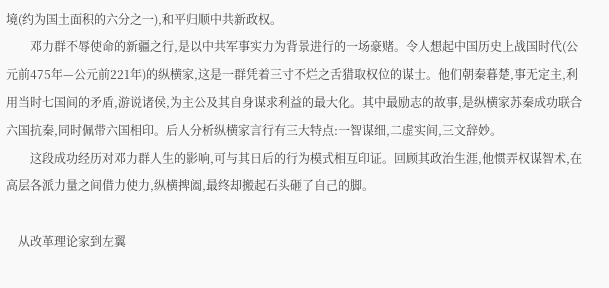境(约为国土面积的六分之一),和平归顺中共新政权。
        邓力群不辱使命的新疆之行,是以中共军事实力为背景进行的一场豪赌。令人想起中国历史上战国时代(公元前475年—公元前221年)的纵横家,这是一群凭着三寸不烂之舌猎取权位的谋士。他们朝秦暮楚,事无定主,利用当时七国间的矛盾,游说诸侯,为主公及其自身谋求利益的最大化。其中最励志的故事,是纵横家苏秦成功联合六国抗秦,同时佩带六国相印。后人分析纵横家言行有三大特点:一智谋细,二虚实间,三文辞妙。
        这段成功经历对邓力群人生的影响,可与其日后的行为模式相互印证。回顾其政治生涯,他惯弄权谋智术,在高层各派力量之间借力使力,纵横捭阖,最终却搬起石头砸了自己的脚。

    从改革理论家到左翼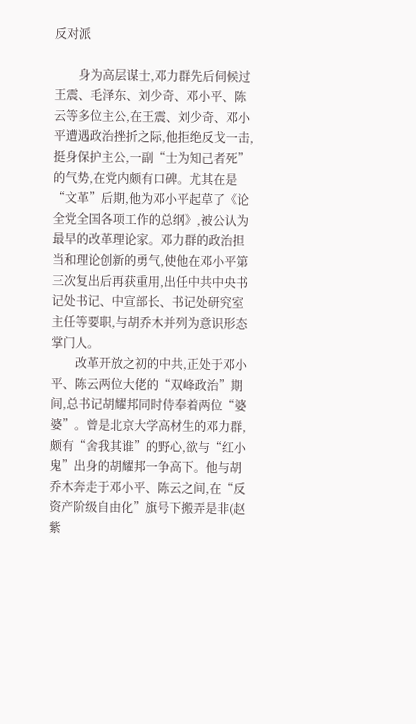反对派

        身为高层谋士,邓力群先后伺候过王震、毛泽东、刘少奇、邓小平、陈云等多位主公,在王震、刘少奇、邓小平遭遇政治挫折之际,他拒绝反戈一击,挺身保护主公,一副“士为知己者死”的气势,在党内颇有口碑。尤其在是“文革”后期,他为邓小平起草了《论全党全国各项工作的总纲》,被公认为最早的改革理论家。邓力群的政治担当和理论创新的勇气,使他在邓小平第三次复出后再获重用,出任中共中央书记处书记、中宣部长、书记处研究室主任等要职,与胡乔木并列为意识形态掌门人。
        改革开放之初的中共,正处于邓小平、陈云两位大佬的“双峰政治”期间,总书记胡耀邦同时侍奉着两位“婆婆”。曾是北京大学高材生的邓力群,颇有“舍我其谁”的野心,欲与“红小鬼”出身的胡耀邦一争高下。他与胡乔木奔走于邓小平、陈云之间,在“反资产阶级自由化”旗号下搬弄是非(赵紫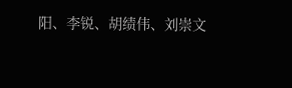阳、李锐、胡绩伟、刘崇文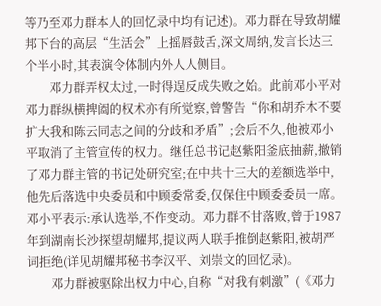等乃至邓力群本人的回忆录中均有记述)。邓力群在导致胡耀邦下台的高层“生活会”上摇唇鼓舌,深文周纳,发言长达三个半小时,其表演令体制内外人人侧目。
        邓力群弄权太过,一时得逞反成失败之始。此前邓小平对邓力群纵横捭阖的权术亦有所觉察,曾警告“你和胡乔木不要扩大我和陈云同志之间的分歧和矛盾”;会后不久,他被邓小平取消了主管宣传的权力。继任总书记赵紫阳釜底抽薪,撤销了邓力群主管的书记处研究室;在中共十三大的差额选举中,他先后落选中央委员和中顾委常委,仅保住中顾委委员一席。邓小平表示:承认选举,不作变动。邓力群不甘落败,曾于1987年到湖南长沙探望胡耀邦,提议两人联手推倒赵紫阳,被胡严词拒绝(详见胡耀邦秘书李汉平、刘崇文的回忆录)。
        邓力群被驱除出权力中心,自称“对我有刺激”(《邓力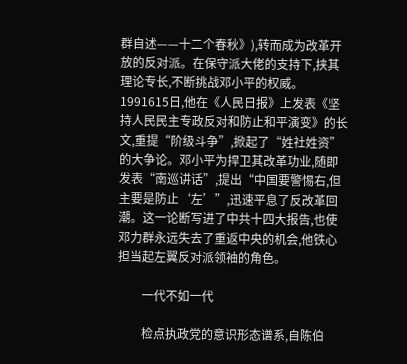群自述——十二个春秋》),转而成为改革开放的反对派。在保守派大佬的支持下,挟其理论专长,不断挑战邓小平的权威。1991615日,他在《人民日报》上发表《坚持人民民主专政反对和防止和平演变》的长文,重提“阶级斗争”,掀起了“姓社姓资”的大争论。邓小平为捍卫其改革功业,随即发表“南巡讲话”,提出“中国要警惕右,但主要是防止‘左’”,迅速平息了反改革回潮。这一论断写进了中共十四大报告,也使邓力群永远失去了重返中央的机会,他铁心担当起左翼反对派领袖的角色。

        一代不如一代

        检点执政党的意识形态谱系,自陈伯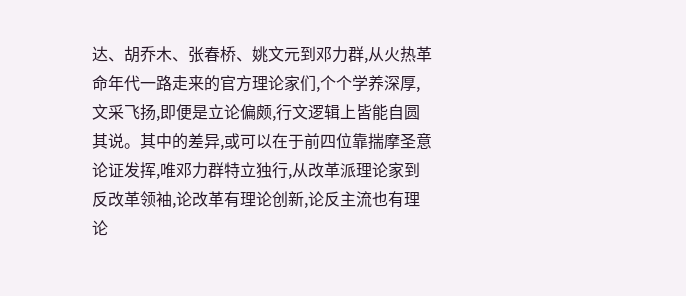达、胡乔木、张春桥、姚文元到邓力群,从火热革命年代一路走来的官方理论家们,个个学养深厚,文采飞扬,即便是立论偏颇,行文逻辑上皆能自圆其说。其中的差异,或可以在于前四位靠揣摩圣意论证发挥,唯邓力群特立独行,从改革派理论家到反改革领袖,论改革有理论创新,论反主流也有理论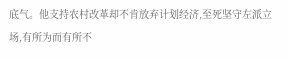底气。他支持农村改革却不肯放弃计划经济,至死坚守左派立场,有所为而有所不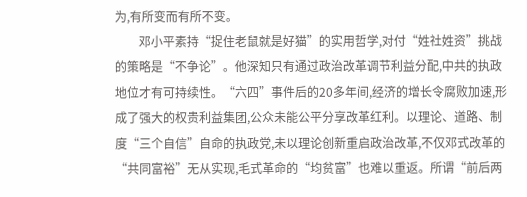为,有所变而有所不变。
        邓小平素持“捉住老鼠就是好猫”的实用哲学,对付“姓社姓资”挑战的策略是“不争论”。他深知只有通过政治改革调节利益分配,中共的执政地位才有可持续性。“六四”事件后的20多年间,经济的增长令腐败加速,形成了强大的权贵利益集团,公众未能公平分享改革红利。以理论、道路、制度“三个自信”自命的执政党,未以理论创新重启政治改革,不仅邓式改革的“共同富裕”无从实现,毛式革命的“均贫富”也难以重返。所谓“前后两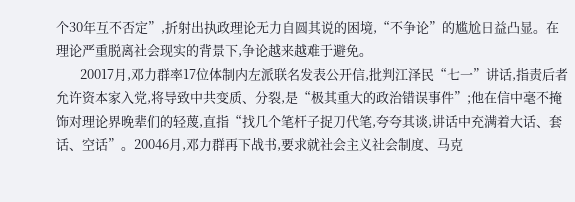个30年互不否定”,折射出执政理论无力自圆其说的困境,“不争论”的尴尬日益凸显。在理论严重脱离社会现实的背景下,争论越来越难于避免。
        20017月,邓力群率17位体制内左派联名发表公开信,批判江泽民“七一”讲话,指责后者允许资本家入党,将导致中共变质、分裂,是“极其重大的政治错误事件”;他在信中毫不掩饰对理论界晚辈们的轻蔑,直指“找几个笔杆子捉刀代笔,夸夸其谈,讲话中充满着大话、套话、空话”。20046月,邓力群再下战书,要求就社会主义社会制度、马克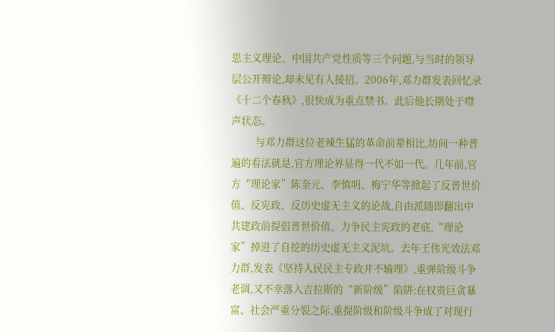思主义理论、中国共产党性质等三个问题,与当时的领导层公开辩论,却未见有人接招。2006年,邓力群发表回忆录《十二个春秋》,很快成为重点禁书。此后他长期处于噤声状态。
        与邓力群这位老辣生猛的革命前辈相比,坊间一种普遍的看法就是,官方理论界显得一代不如一代。几年前,官方“理论家”陈奎元、李慎明、梅宁华等掀起了反普世价值、反宪政、反历史虚无主义的论战,自由派随即翻出中共建政前提倡普世价值、力争民主宪政的老底,“理论家”掉进了自挖的历史虚无主义泥坑。去年王伟光效法邓力群,发表《坚持人民民主专政并不输理》,重弹阶级斗争老调,又不幸落入吉拉斯的“新阶级”陷阱:在权贵巨贪暴富、社会严重分裂之际,重提阶级和阶级斗争成了对现行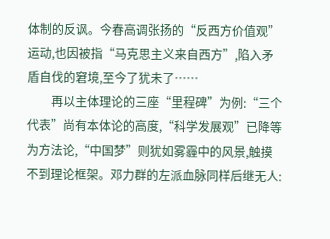体制的反讽。今春高调张扬的“反西方价值观”运动,也因被指“马克思主义来自西方”,陷入矛盾自伐的窘境,至今了犹未了……
        再以主体理论的三座“里程碑”为例:“三个代表”尚有本体论的高度,“科学发展观”已降等为方法论,“中国梦”则犹如雾霾中的风景,触摸不到理论框架。邓力群的左派血脉同样后继无人: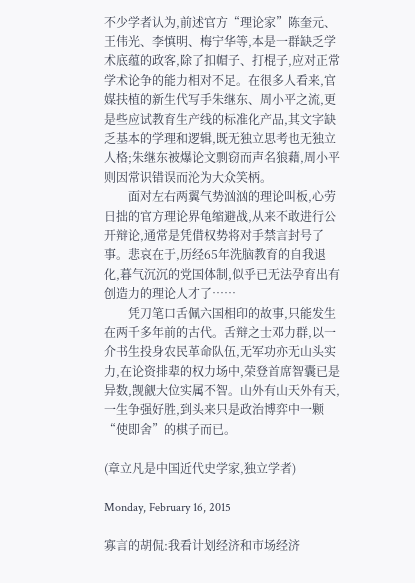不少学者认为,前述官方“理论家”陈奎元、王伟光、李慎明、梅宁华等,本是一群缺乏学术底蕴的政客,除了扣帽子、打棍子,应对正常学术论争的能力相对不足。在很多人看来,官媒扶植的新生代写手朱继东、周小平之流,更是些应试教育生产线的标准化产品,其文字缺乏基本的学理和逻辑,既无独立思考也无独立人格;朱继东被爆论文剽窃而声名狼藉,周小平则因常识错误而沦为大众笑柄。
        面对左右两翼气势汹汹的理论叫板,心劳日拙的官方理论界龟缩避战,从来不敢进行公开辩论,通常是凭借权势将对手禁言封号了事。悲哀在于,历经65年洗脑教育的自我退化,暮气沉沉的党国体制,似乎已无法孕育出有创造力的理论人才了……
        凭刀笔口舌佩六国相印的故事,只能发生在两千多年前的古代。舌辩之士邓力群,以一介书生投身农民革命队伍,无军功亦无山头实力,在论资排辈的权力场中,荣登首席智囊已是异数,觊觎大位实属不智。山外有山天外有天,一生争强好胜,到头来只是政治博弈中一颗“使即舍”的棋子而已。

(章立凡是中国近代史学家,独立学者)

Monday, February 16, 2015

寡言的胡侃:我看计划经济和市场经济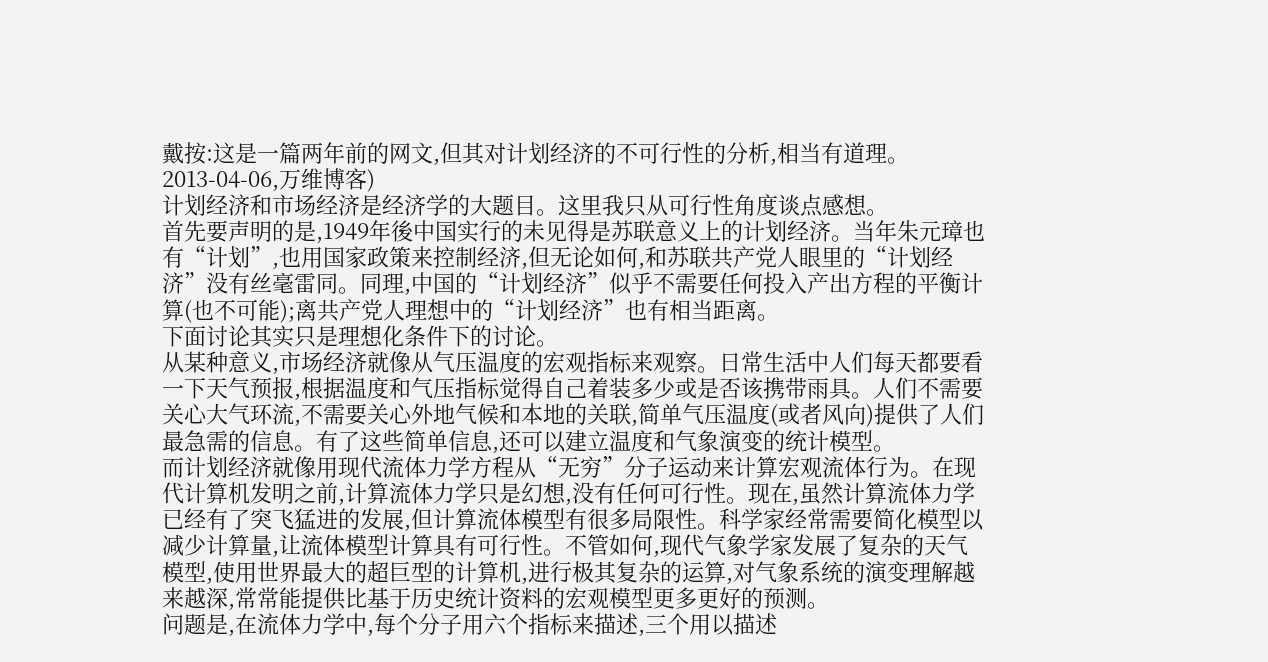戴按:这是一篇两年前的网文,但其对计划经济的不可行性的分析,相当有道理。
2013-04-06,万维博客)
计划经济和市场经济是经济学的大题目。这里我只从可行性角度谈点感想。
首先要声明的是,1949年後中国实行的未见得是苏联意义上的计划经济。当年朱元璋也有“计划”,也用国家政策来控制经济,但无论如何,和苏联共产党人眼里的“计划经济”没有丝毫雷同。同理,中国的“计划经济”似乎不需要任何投入产出方程的平衡计算(也不可能);离共产党人理想中的“计划经济”也有相当距离。
下面讨论其实只是理想化条件下的讨论。
从某种意义,市场经济就像从气压温度的宏观指标来观察。日常生活中人们每天都要看一下天气预报,根据温度和气压指标觉得自己着装多少或是否该携带雨具。人们不需要关心大气环流,不需要关心外地气候和本地的关联,简单气压温度(或者风向)提供了人们最急需的信息。有了这些简单信息,还可以建立温度和气象演变的统计模型。
而计划经济就像用现代流体力学方程从“无穷”分子运动来计算宏观流体行为。在现代计算机发明之前,计算流体力学只是幻想,没有任何可行性。现在,虽然计算流体力学已经有了突飞猛进的发展,但计算流体模型有很多局限性。科学家经常需要简化模型以减少计算量,让流体模型计算具有可行性。不管如何,现代气象学家发展了复杂的天气模型,使用世界最大的超巨型的计算机,进行极其复杂的运算,对气象系统的演变理解越来越深,常常能提供比基于历史统计资料的宏观模型更多更好的预测。
问题是,在流体力学中,每个分子用六个指标来描述,三个用以描述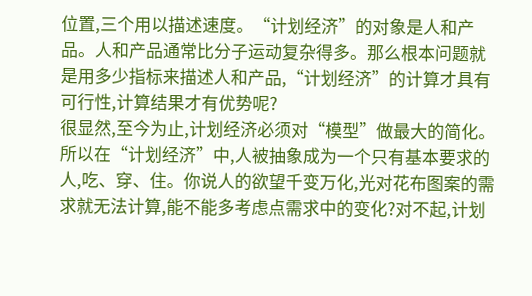位置,三个用以描述速度。“计划经济”的对象是人和产品。人和产品通常比分子运动复杂得多。那么根本问题就是用多少指标来描述人和产品,“计划经济”的计算才具有可行性,计算结果才有优势呢?
很显然,至今为止,计划经济必须对“模型”做最大的简化。所以在“计划经济”中,人被抽象成为一个只有基本要求的人,吃、穿、住。你说人的欲望千变万化,光对花布图案的需求就无法计算,能不能多考虑点需求中的变化?对不起,计划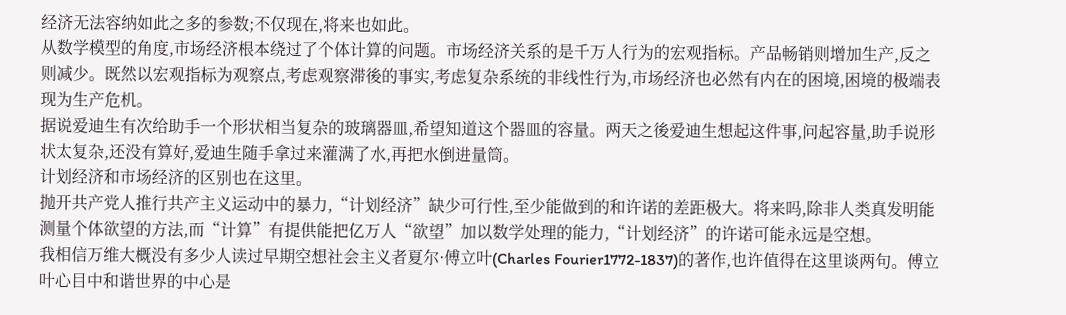经济无法容纳如此之多的参数;不仅现在,将来也如此。
从数学模型的角度,市场经济根本绕过了个体计算的问题。市场经济关系的是千万人行为的宏观指标。产品畅销则增加生产,反之则减少。既然以宏观指标为观察点,考虑观察滞後的事实,考虑复杂系统的非线性行为,市场经济也必然有内在的困境,困境的极端表现为生产危机。
据说爱迪生有次给助手一个形状相当复杂的玻璃器皿,希望知道这个器皿的容量。两天之後爱迪生想起这件事,问起容量,助手说形状太复杂,还没有算好,爱迪生随手拿过来灌满了水,再把水倒进量筒。
计划经济和市场经济的区别也在这里。
抛开共产党人推行共产主义运动中的暴力,“计划经济”缺少可行性,至少能做到的和许诺的差距极大。将来吗,除非人类真发明能测量个体欲望的方法,而“计算”有提供能把亿万人“欲望”加以数学处理的能力,“计划经济”的许诺可能永远是空想。
我相信万维大概没有多少人读过早期空想社会主义者夏尔·傅立叶(Charles Fourier1772-1837)的著作,也许值得在这里谈两句。傅立叶心目中和谐世界的中心是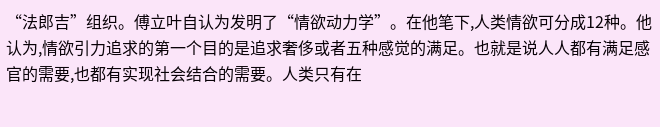“法郎吉”组织。傅立叶自认为发明了“情欲动力学”。在他笔下,人类情欲可分成12种。他认为,情欲引力追求的第一个目的是追求奢侈或者五种感觉的满足。也就是说人人都有满足感官的需要,也都有实现社会结合的需要。人类只有在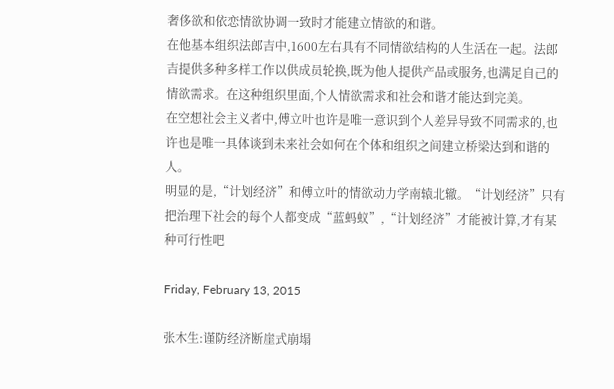奢侈欲和依恋情欲协调一致时才能建立情欲的和谐。
在他基本组织法郎吉中,1600左右具有不同情欲结构的人生活在一起。法郎吉提供多种多样工作以供成员轮换,既为他人提供产品或服务,也满足自己的情欲需求。在这种组织里面,个人情欲需求和社会和谐才能达到完美。
在空想社会主义者中,傅立叶也许是唯一意识到个人差异导致不同需求的,也许也是唯一具体谈到未来社会如何在个体和组织之间建立桥梁达到和谐的人。
明显的是,“计划经济”和傅立叶的情欲动力学南辕北辙。“计划经济”只有把治理下社会的每个人都变成“蓝蚂蚁”,“计划经济”才能被计算,才有某种可行性吧

Friday, February 13, 2015

张木生:谨防经济断崖式崩塌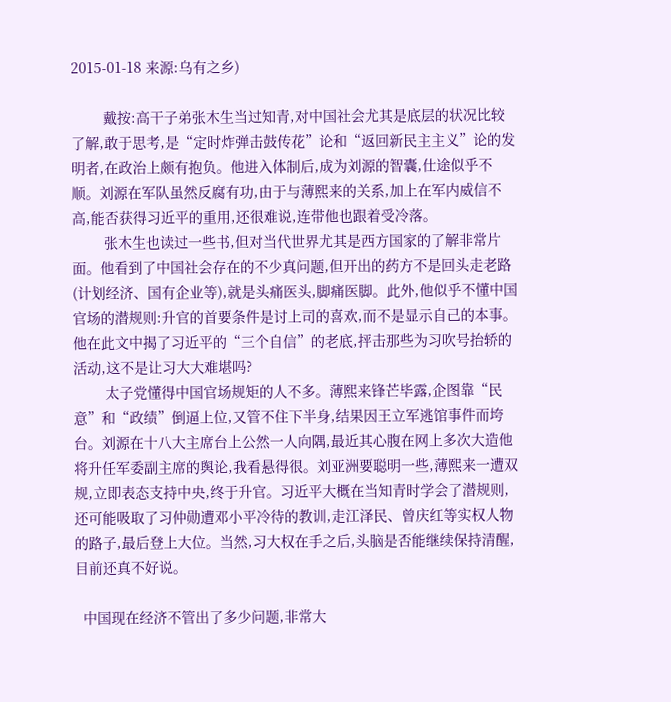2015-01-18 来源:乌有之乡)

        戴按:高干子弟张木生当过知青,对中国社会尤其是底层的状况比较了解,敢于思考,是“定时炸弹击鼓传花”论和“返回新民主主义”论的发明者,在政治上颇有抱负。他进入体制后,成为刘源的智囊,仕途似乎不顺。刘源在军队虽然反腐有功,由于与薄熙来的关系,加上在军内威信不高,能否获得习近平的重用,还很难说,连带他也跟着受冷落。
        张木生也读过一些书,但对当代世界尤其是西方国家的了解非常片面。他看到了中国社会存在的不少真问题,但开出的药方不是回头走老路(计划经济、国有企业等),就是头痛医头,脚痛医脚。此外,他似乎不懂中国官场的潜规则:升官的首要条件是讨上司的喜欢,而不是显示自己的本事。他在此文中揭了习近平的“三个自信”的老底,抨击那些为习吹号抬轿的活动,这不是让习大大难堪吗?
        太子党懂得中国官场规矩的人不多。薄熙来锋芒毕露,企图靠“民意”和“政绩”倒逼上位,又管不住下半身,结果因王立军逃馆事件而垮台。刘源在十八大主席台上公然一人向隅,最近其心腹在网上多次大造他将升任军委副主席的舆论,我看悬得很。刘亚洲要聪明一些,薄熙来一遭双规,立即表态支持中央,终于升官。习近平大概在当知青时学会了潜规则,还可能吸取了习仲勋遭邓小平冷待的教训,走江泽民、曾庆红等实权人物的路子,最后登上大位。当然,习大权在手之后,头脑是否能继续保持清醒,目前还真不好说。

  中国现在经济不管出了多少问题,非常大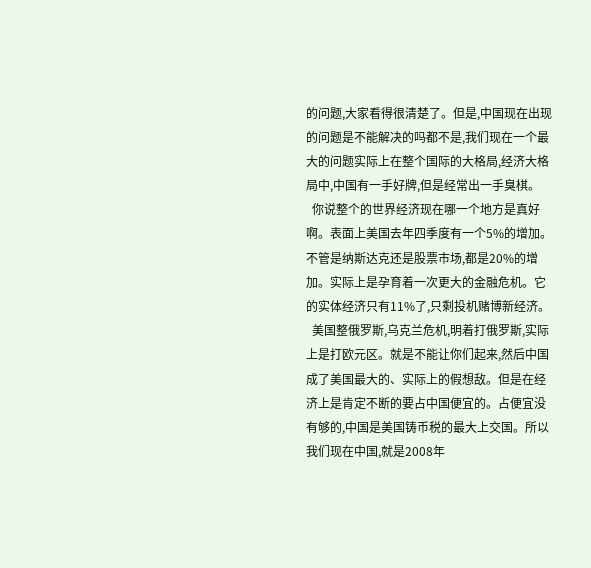的问题,大家看得很清楚了。但是,中国现在出现的问题是不能解决的吗都不是,我们现在一个最大的问题实际上在整个国际的大格局,经济大格局中,中国有一手好牌,但是经常出一手臭棋。
  你说整个的世界经济现在哪一个地方是真好啊。表面上美国去年四季度有一个5%的增加。不管是纳斯达克还是股票市场,都是20%的增加。实际上是孕育着一次更大的金融危机。它的实体经济只有11%了,只剩投机赌博新经济。
  美国整俄罗斯,乌克兰危机,明着打俄罗斯,实际上是打欧元区。就是不能让你们起来,然后中国成了美国最大的、实际上的假想敌。但是在经济上是肯定不断的要占中国便宜的。占便宜没有够的,中国是美国铸币税的最大上交国。所以我们现在中国,就是2008年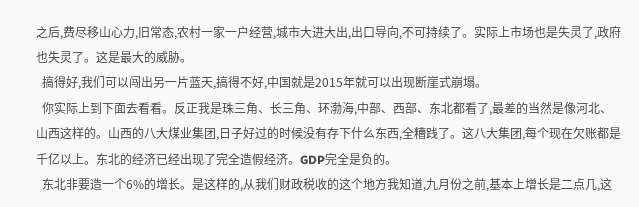之后,费尽移山心力,旧常态,农村一家一户经营,城市大进大出,出口导向,不可持续了。实际上市场也是失灵了,政府也失灵了。这是最大的威胁。
  搞得好,我们可以闯出另一片蓝天,搞得不好,中国就是2015年就可以出现断崖式崩塌。
  你实际上到下面去看看。反正我是珠三角、长三角、环渤海,中部、西部、东北都看了,最差的当然是像河北、山西这样的。山西的八大煤业集团,日子好过的时候没有存下什么东西,全糟践了。这八大集团,每个现在欠账都是千亿以上。东北的经济已经出现了完全造假经济。GDP完全是负的。
  东北非要造一个6%的增长。是这样的,从我们财政税收的这个地方我知道,九月份之前,基本上增长是二点几,这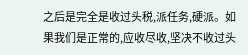之后是完全是收过头税,派任务,硬派。如果我们是正常的,应收尽收,坚决不收过头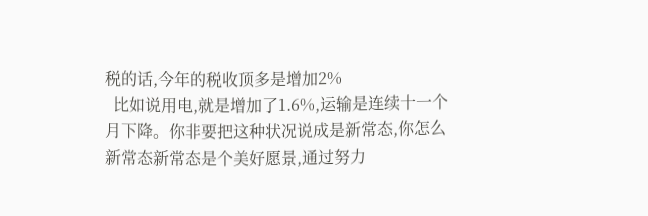税的话,今年的税收顶多是增加2%
  比如说用电,就是增加了1.6%,运输是连续十一个月下降。你非要把这种状况说成是新常态,你怎么新常态新常态是个美好愿景,通过努力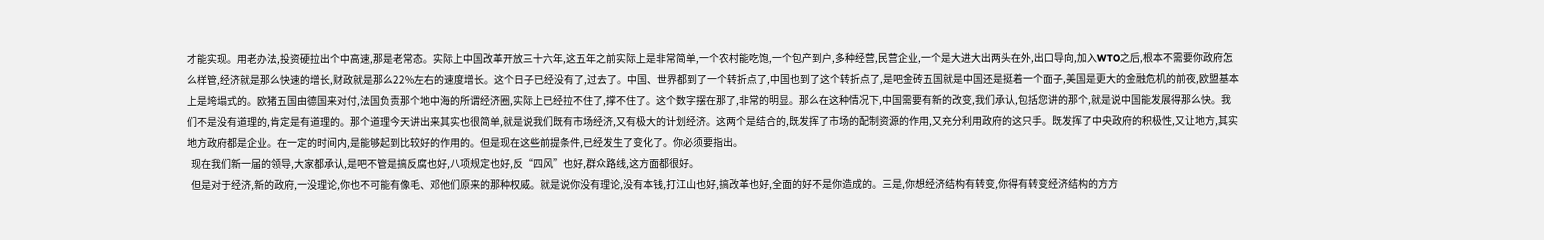才能实现。用老办法,投资硬拉出个中高速,那是老常态。实际上中国改革开放三十六年,这五年之前实际上是非常简单,一个农村能吃饱,一个包产到户,多种经营,民营企业,一个是大进大出两头在外,出口导向,加入WTO之后,根本不需要你政府怎么样管,经济就是那么快速的增长,财政就是那么22%左右的速度增长。这个日子已经没有了,过去了。中国、世界都到了一个转折点了,中国也到了这个转折点了,是吧金砖五国就是中国还是挺着一个面子,美国是更大的金融危机的前夜,欧盟基本上是垮塌式的。欧猪五国由德国来对付,法国负责那个地中海的所谓经济圈,实际上已经拉不住了,撑不住了。这个数字摆在那了,非常的明显。那么在这种情况下,中国需要有新的改变,我们承认,包括您讲的那个,就是说中国能发展得那么快。我们不是没有道理的,肯定是有道理的。那个道理今天讲出来其实也很简单,就是说我们既有市场经济,又有极大的计划经济。这两个是结合的,既发挥了市场的配制资源的作用,又充分利用政府的这只手。既发挥了中央政府的积极性,又让地方,其实地方政府都是企业。在一定的时间内,是能够起到比较好的作用的。但是现在这些前提条件,已经发生了变化了。你必须要指出。
  现在我们新一届的领导,大家都承认,是吧不管是搞反腐也好,八项规定也好,反“四风”也好,群众路线,这方面都很好。
  但是对于经济,新的政府,一没理论,你也不可能有像毛、邓他们原来的那种权威。就是说你没有理论,没有本钱,打江山也好,搞改革也好,全面的好不是你造成的。三是,你想经济结构有转变,你得有转变经济结构的方方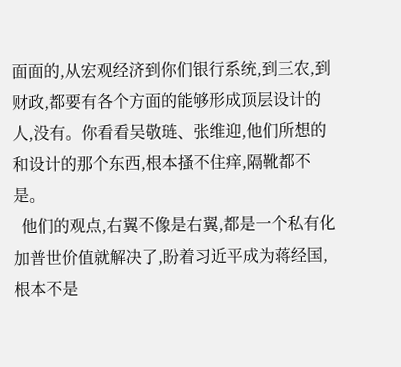面面的,从宏观经济到你们银行系统,到三农,到财政,都要有各个方面的能够形成顶层设计的人,没有。你看看吴敬琏、张维迎,他们所想的和设计的那个东西,根本搔不住痒,隔靴都不是。
  他们的观点,右翼不像是右翼,都是一个私有化加普世价值就解决了,盼着习近平成为蒋经国,根本不是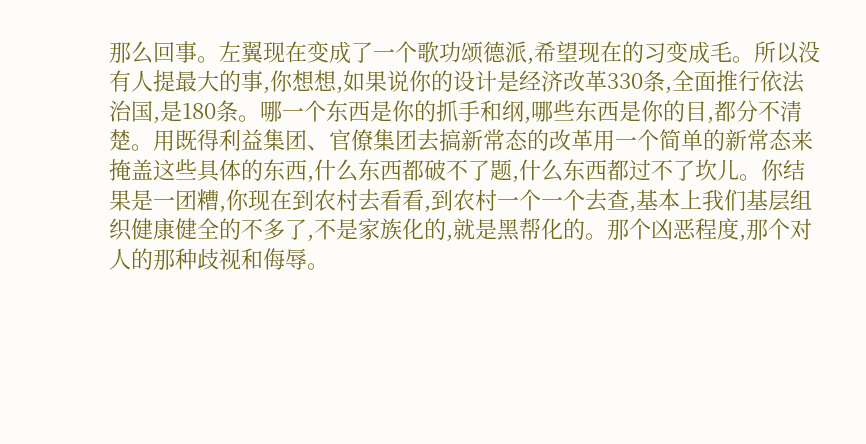那么回事。左翼现在变成了一个歌功颂德派,希望现在的习变成毛。所以没有人提最大的事,你想想,如果说你的设计是经济改革330条,全面推行依法治国,是180条。哪一个东西是你的抓手和纲,哪些东西是你的目,都分不清楚。用既得利益集团、官僚集团去搞新常态的改革用一个简单的新常态来掩盖这些具体的东西,什么东西都破不了题,什么东西都过不了坎儿。你结果是一团糟,你现在到农村去看看,到农村一个一个去查,基本上我们基层组织健康健全的不多了,不是家族化的,就是黑帮化的。那个凶恶程度,那个对人的那种歧视和侮辱。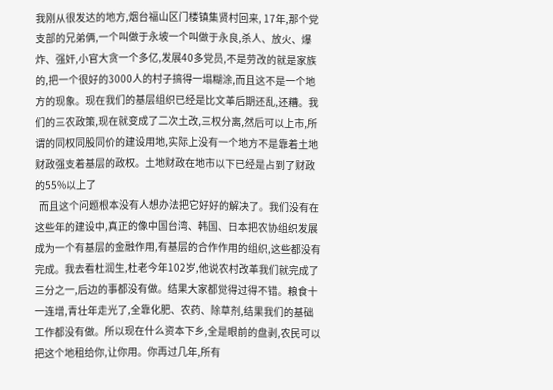我刚从很发达的地方,烟台福山区门楼镇集贤村回来, 17年,那个党支部的兄弟俩,一个叫做于永坡一个叫做于永良,杀人、放火、爆炸、强奸,小官大贪一个多亿,发展40多党员,不是劳改的就是家族的,把一个很好的3000人的村子搞得一塌糊涂,而且这不是一个地方的现象。现在我们的基层组织已经是比文革后期还乱,还糟。我们的三农政策,现在就变成了二次土改,三权分离,然后可以上市,所谓的同权同股同价的建设用地,实际上没有一个地方不是靠着土地财政强支着基层的政权。土地财政在地市以下已经是占到了财政的55%以上了
  而且这个问题根本没有人想办法把它好好的解决了。我们没有在这些年的建设中,真正的像中国台湾、韩国、日本把农协组织发展成为一个有基层的金融作用,有基层的合作作用的组织,这些都没有完成。我去看杜润生,杜老今年102岁,他说农村改革我们就完成了三分之一,后边的事都没有做。结果大家都觉得过得不错。粮食十一连增,青壮年走光了,全靠化肥、农药、除草剂,结果我们的基础工作都没有做。所以现在什么资本下乡,全是眼前的盘剥,农民可以把这个地租给你,让你用。你再过几年,所有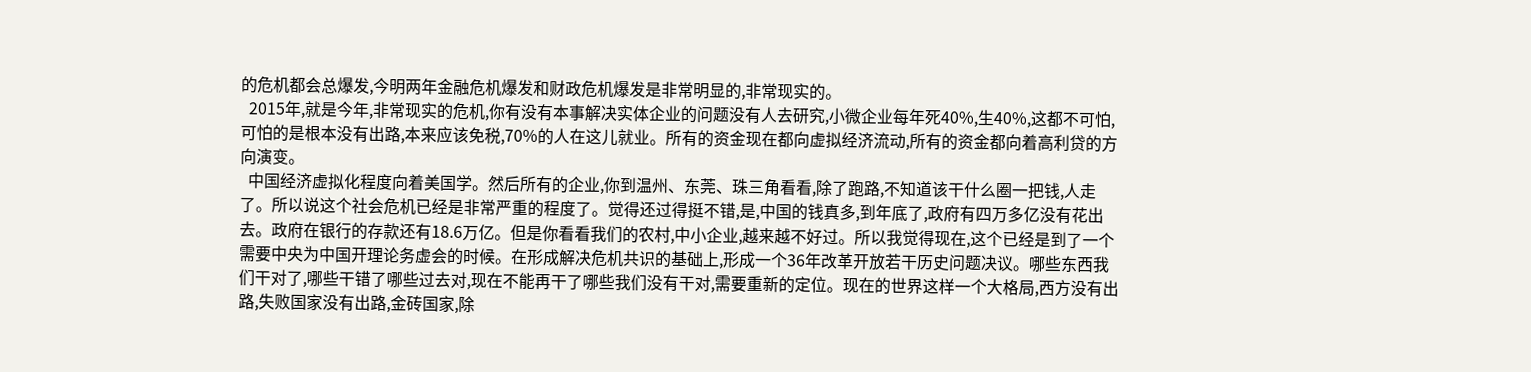的危机都会总爆发,今明两年金融危机爆发和财政危机爆发是非常明显的,非常现实的。
  2015年,就是今年,非常现实的危机,你有没有本事解决实体企业的问题没有人去研究,小微企业每年死40%,生40%,这都不可怕,可怕的是根本没有出路,本来应该免税,70%的人在这儿就业。所有的资金现在都向虚拟经济流动,所有的资金都向着高利贷的方向演变。
  中国经济虚拟化程度向着美国学。然后所有的企业,你到温州、东莞、珠三角看看,除了跑路,不知道该干什么圈一把钱,人走了。所以说这个社会危机已经是非常严重的程度了。觉得还过得挺不错,是,中国的钱真多,到年底了,政府有四万多亿没有花出去。政府在银行的存款还有18.6万亿。但是你看看我们的农村,中小企业,越来越不好过。所以我觉得现在,这个已经是到了一个需要中央为中国开理论务虚会的时候。在形成解决危机共识的基础上,形成一个36年改革开放若干历史问题决议。哪些东西我们干对了,哪些干错了哪些过去对,现在不能再干了哪些我们没有干对,需要重新的定位。现在的世界这样一个大格局,西方没有出路,失败国家没有出路,金砖国家,除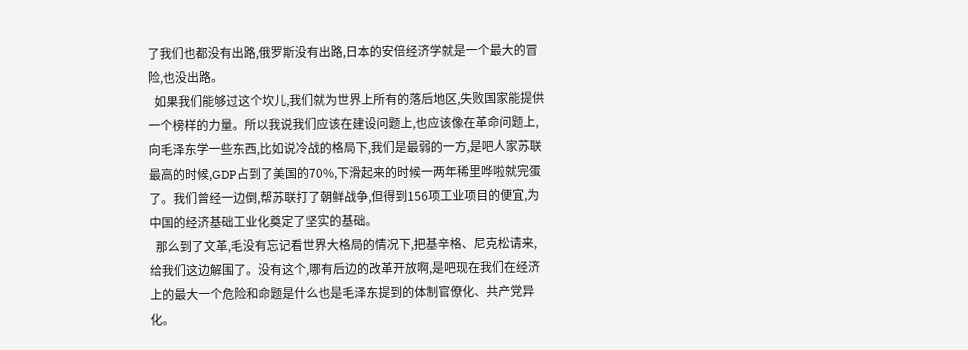了我们也都没有出路,俄罗斯没有出路,日本的安倍经济学就是一个最大的冒险,也没出路。
  如果我们能够过这个坎儿,我们就为世界上所有的落后地区,失败国家能提供一个榜样的力量。所以我说我们应该在建设问题上,也应该像在革命问题上,向毛泽东学一些东西,比如说冷战的格局下,我们是最弱的一方,是吧人家苏联最高的时候,GDP占到了美国的70%,下滑起来的时候一两年稀里哗啦就完蛋了。我们曾经一边倒,帮苏联打了朝鲜战争,但得到156项工业项目的便宜,为中国的经济基础工业化奠定了坚实的基础。
  那么到了文革,毛没有忘记看世界大格局的情况下,把基辛格、尼克松请来,给我们这边解围了。没有这个,哪有后边的改革开放啊,是吧现在我们在经济上的最大一个危险和命题是什么也是毛泽东提到的体制官僚化、共产党异化。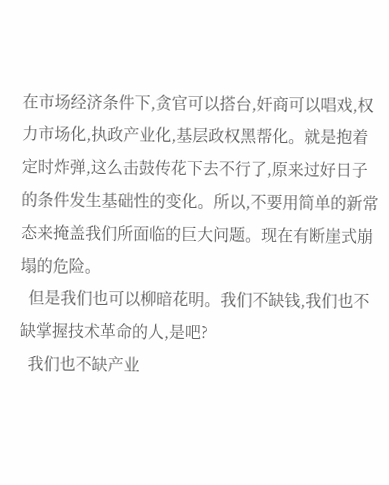在市场经济条件下,贪官可以搭台,奸商可以唱戏,权力市场化,执政产业化,基层政权黑帮化。就是抱着定时炸弹,这么击鼓传花下去不行了,原来过好日子的条件发生基础性的变化。所以,不要用简单的新常态来掩盖我们所面临的巨大问题。现在有断崖式崩塌的危险。
  但是我们也可以柳暗花明。我们不缺钱,我们也不缺掌握技术革命的人,是吧?
  我们也不缺产业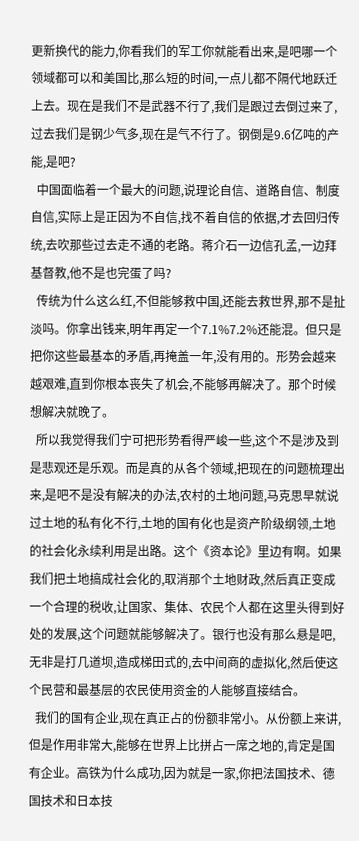更新换代的能力,你看我们的军工你就能看出来,是吧哪一个领域都可以和美国比,那么短的时间,一点儿都不隔代地跃迁上去。现在是我们不是武器不行了,我们是跟过去倒过来了,过去我们是钢少气多,现在是气不行了。钢倒是9.6亿吨的产能,是吧?
  中国面临着一个最大的问题,说理论自信、道路自信、制度自信,实际上是正因为不自信,找不着自信的依据,才去回归传统,去吹那些过去走不通的老路。蒋介石一边信孔孟,一边拜基督教,他不是也完蛋了吗?
  传统为什么这么红,不但能够救中国,还能去救世界,那不是扯淡吗。你拿出钱来,明年再定一个7.1%7.2%还能混。但只是把你这些最基本的矛盾,再掩盖一年,没有用的。形势会越来越艰难,直到你根本丧失了机会,不能够再解决了。那个时候想解决就晚了。
  所以我觉得我们宁可把形势看得严峻一些,这个不是涉及到是悲观还是乐观。而是真的从各个领域,把现在的问题梳理出来,是吧不是没有解决的办法,农村的土地问题,马克思早就说过土地的私有化不行,土地的国有化也是资产阶级纲领,土地的社会化永续利用是出路。这个《资本论》里边有啊。如果我们把土地搞成社会化的,取消那个土地财政,然后真正变成一个合理的税收,让国家、集体、农民个人都在这里头得到好处的发展,这个问题就能够解决了。银行也没有那么悬是吧,无非是打几道坝,造成梯田式的,去中间商的虚拟化,然后使这个民营和最基层的农民使用资金的人能够直接结合。
  我们的国有企业,现在真正占的份额非常小。从份额上来讲,但是作用非常大,能够在世界上比拼占一席之地的,肯定是国有企业。高铁为什么成功,因为就是一家,你把法国技术、德国技术和日本技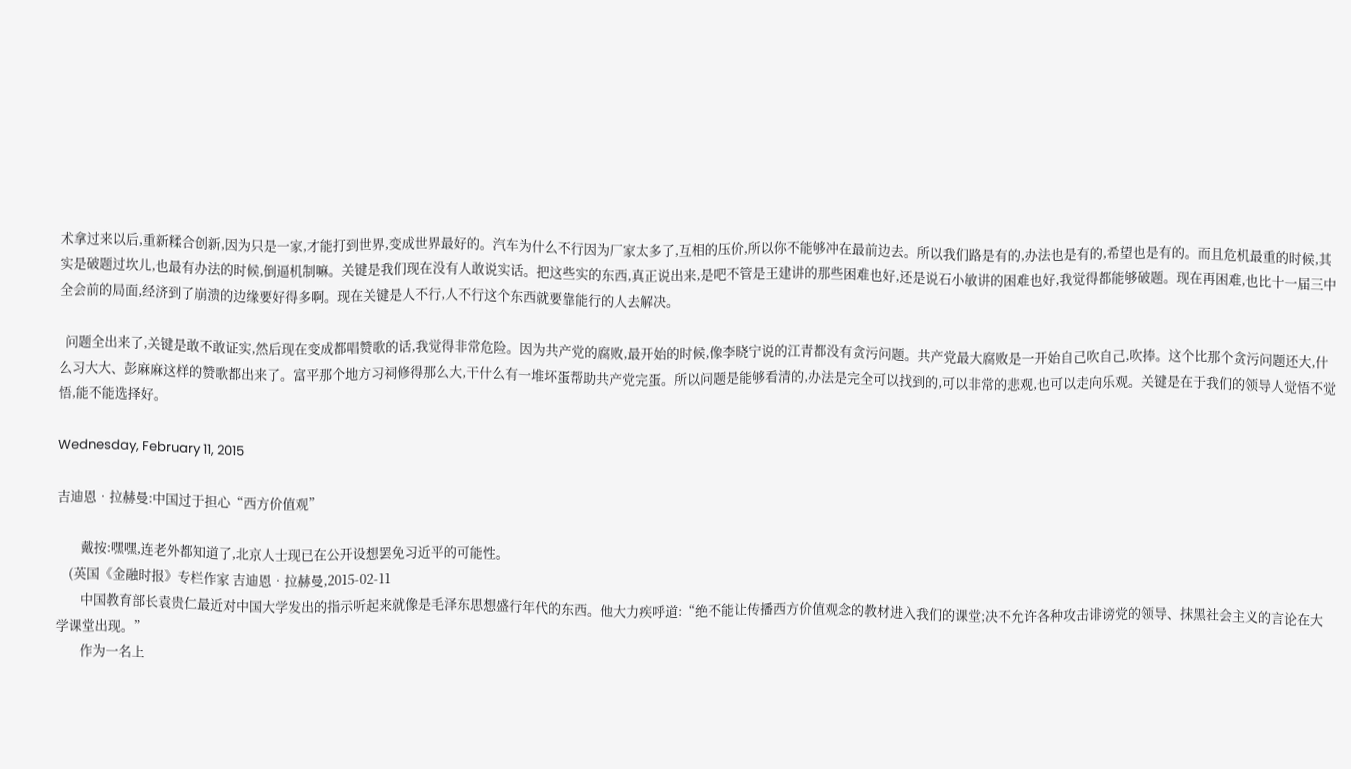术拿过来以后,重新糅合创新,因为只是一家,才能打到世界,变成世界最好的。汽车为什么不行因为厂家太多了,互相的压价,所以你不能够冲在最前边去。所以我们路是有的,办法也是有的,希望也是有的。而且危机最重的时候,其实是破题过坎儿,也最有办法的时候,倒逼机制嘛。关键是我们现在没有人敢说实话。把这些实的东西,真正说出来,是吧不管是王建讲的那些困难也好,还是说石小敏讲的困难也好,我觉得都能够破题。现在再困难,也比十一届三中全会前的局面,经济到了崩溃的边缘要好得多啊。现在关键是人不行,人不行这个东西就要靠能行的人去解决。

  问题全出来了,关键是敢不敢证实,然后现在变成都唱赞歌的话,我觉得非常危险。因为共产党的腐败,最开始的时候,像李晓宁说的江青都没有贪污问题。共产党最大腐败是一开始自己吹自己,吹捧。这个比那个贪污问题还大,什么习大大、彭麻麻这样的赞歌都出来了。富平那个地方习祠修得那么大,干什么有一堆坏蛋帮助共产党完蛋。所以问题是能够看清的,办法是完全可以找到的,可以非常的悲观,也可以走向乐观。关键是在于我们的领导人觉悟不觉悟,能不能选择好。

Wednesday, February 11, 2015

吉迪恩•拉赫曼:中国过于担心“西方价值观”

        戴按:嘿嘿,连老外都知道了,北京人士现已在公开设想罢免习近平的可能性。
    (英国《金融时报》专栏作家 吉迪恩•拉赫曼,2015-02-11
        中国教育部长袁贵仁最近对中国大学发出的指示听起来就像是毛泽东思想盛行年代的东西。他大力疾呼道:“绝不能让传播西方价值观念的教材进入我们的课堂;决不允许各种攻击诽谤党的领导、抹黑社会主义的言论在大学课堂出现。”
        作为一名上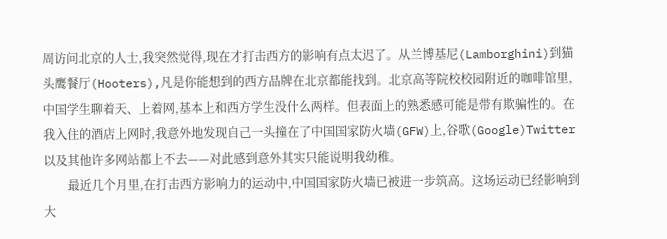周访问北京的人士,我突然觉得,现在才打击西方的影响有点太迟了。从兰博基尼(Lamborghini)到猫头鹰餐厅(Hooters),凡是你能想到的西方品牌在北京都能找到。北京高等院校校园附近的咖啡馆里,中国学生聊着天、上着网,基本上和西方学生没什么两样。但表面上的熟悉感可能是带有欺骗性的。在我入住的酒店上网时,我意外地发现自己一头撞在了中国国家防火墙(GFW)上,谷歌(Google)Twitter以及其他许多网站都上不去——对此感到意外其实只能说明我幼稚。
        最近几个月里,在打击西方影响力的运动中,中国国家防火墙已被进一步筑高。这场运动已经影响到大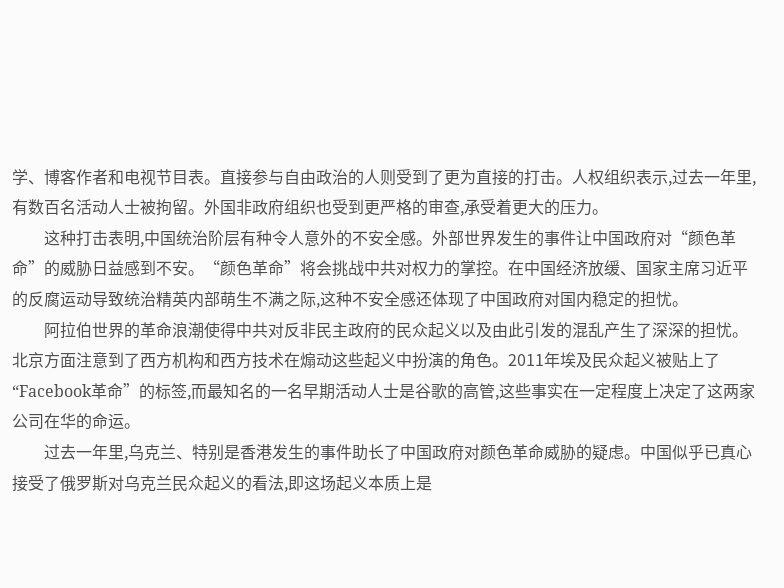学、博客作者和电视节目表。直接参与自由政治的人则受到了更为直接的打击。人权组织表示,过去一年里,有数百名活动人士被拘留。外国非政府组织也受到更严格的审查,承受着更大的压力。
        这种打击表明,中国统治阶层有种令人意外的不安全感。外部世界发生的事件让中国政府对“颜色革命”的威胁日益感到不安。“颜色革命”将会挑战中共对权力的掌控。在中国经济放缓、国家主席习近平的反腐运动导致统治精英内部萌生不满之际,这种不安全感还体现了中国政府对国内稳定的担忧。
        阿拉伯世界的革命浪潮使得中共对反非民主政府的民众起义以及由此引发的混乱产生了深深的担忧。北京方面注意到了西方机构和西方技术在煽动这些起义中扮演的角色。2011年埃及民众起义被贴上了“Facebook革命”的标签,而最知名的一名早期活动人士是谷歌的高管,这些事实在一定程度上决定了这两家公司在华的命运。
        过去一年里,乌克兰、特别是香港发生的事件助长了中国政府对颜色革命威胁的疑虑。中国似乎已真心接受了俄罗斯对乌克兰民众起义的看法,即这场起义本质上是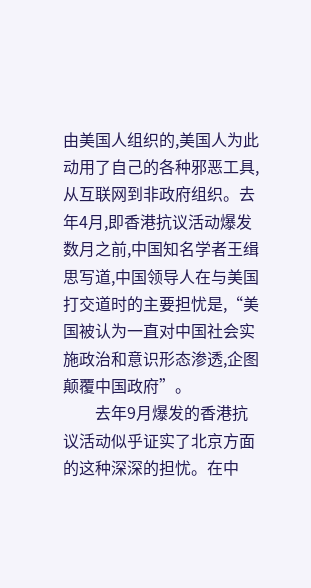由美国人组织的,美国人为此动用了自己的各种邪恶工具,从互联网到非政府组织。去年4月,即香港抗议活动爆发数月之前,中国知名学者王缉思写道,中国领导人在与美国打交道时的主要担忧是,“美国被认为一直对中国社会实施政治和意识形态渗透,企图颠覆中国政府”。
        去年9月爆发的香港抗议活动似乎证实了北京方面的这种深深的担忧。在中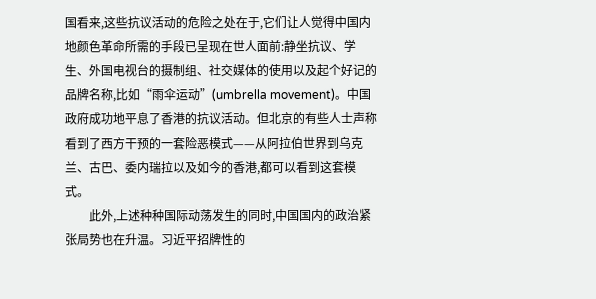国看来,这些抗议活动的危险之处在于,它们让人觉得中国内地颜色革命所需的手段已呈现在世人面前:静坐抗议、学生、外国电视台的摄制组、社交媒体的使用以及起个好记的品牌名称,比如“雨伞运动”(umbrella movement)。中国政府成功地平息了香港的抗议活动。但北京的有些人士声称看到了西方干预的一套险恶模式——从阿拉伯世界到乌克兰、古巴、委内瑞拉以及如今的香港,都可以看到这套模式。
        此外,上述种种国际动荡发生的同时,中国国内的政治紧张局势也在升温。习近平招牌性的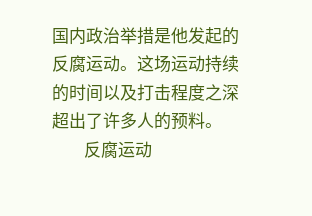国内政治举措是他发起的反腐运动。这场运动持续的时间以及打击程度之深超出了许多人的预料。
        反腐运动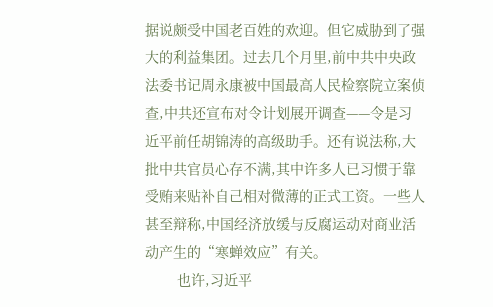据说颇受中国老百姓的欢迎。但它威胁到了强大的利益集团。过去几个月里,前中共中央政法委书记周永康被中国最高人民检察院立案侦查,中共还宣布对令计划展开调查——令是习近平前任胡锦涛的高级助手。还有说法称,大批中共官员心存不满,其中许多人已习惯于靠受贿来贴补自己相对微薄的正式工资。一些人甚至辩称,中国经济放缓与反腐运动对商业活动产生的“寒蝉效应”有关。
        也许,习近平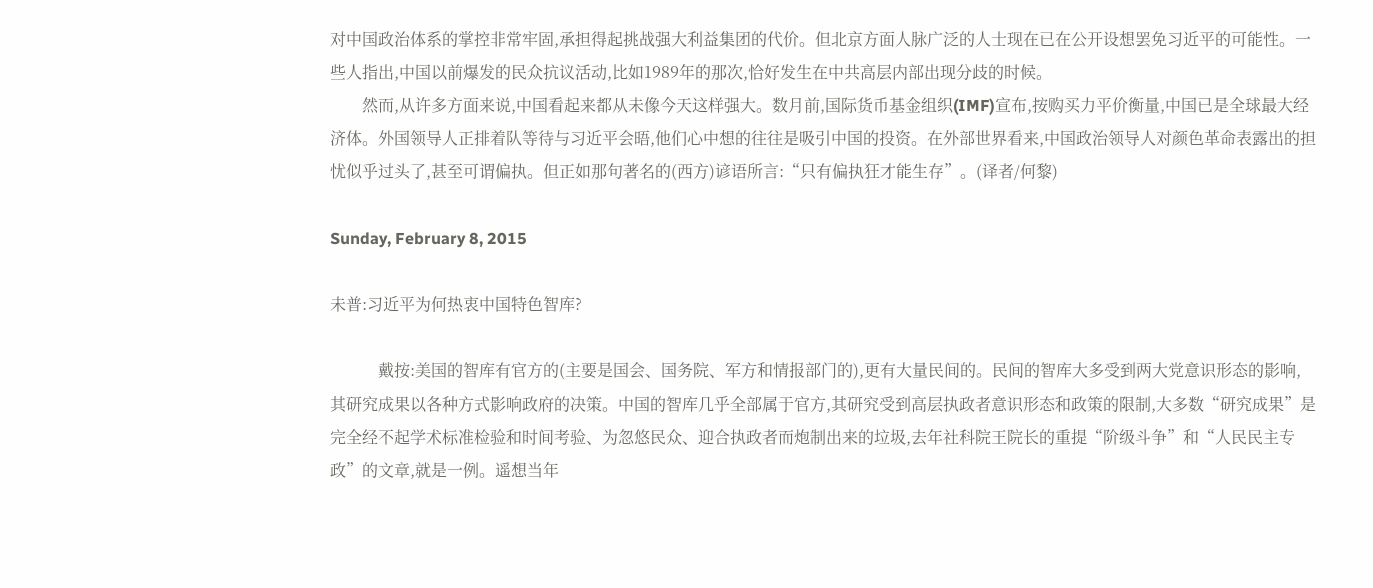对中国政治体系的掌控非常牢固,承担得起挑战强大利益集团的代价。但北京方面人脉广泛的人士现在已在公开设想罢免习近平的可能性。一些人指出,中国以前爆发的民众抗议活动,比如1989年的那次,恰好发生在中共高层内部出现分歧的时候。
        然而,从许多方面来说,中国看起来都从未像今天这样强大。数月前,国际货币基金组织(IMF)宣布,按购买力平价衡量,中国已是全球最大经济体。外国领导人正排着队等待与习近平会晤,他们心中想的往往是吸引中国的投资。在外部世界看来,中国政治领导人对颜色革命表露出的担忧似乎过头了,甚至可谓偏执。但正如那句著名的(西方)谚语所言:“只有偏执狂才能生存”。(译者/何黎)

Sunday, February 8, 2015

未普:习近平为何热衷中国特色智库?

            戴按:美国的智库有官方的(主要是国会、国务院、军方和情报部门的),更有大量民间的。民间的智库大多受到两大党意识形态的影响,其研究成果以各种方式影响政府的决策。中国的智库几乎全部属于官方,其研究受到高层执政者意识形态和政策的限制,大多数“研究成果”是完全经不起学术标准检验和时间考验、为忽悠民众、迎合执政者而炮制出来的垃圾,去年社科院王院长的重提“阶级斗争”和“人民民主专政”的文章,就是一例。遥想当年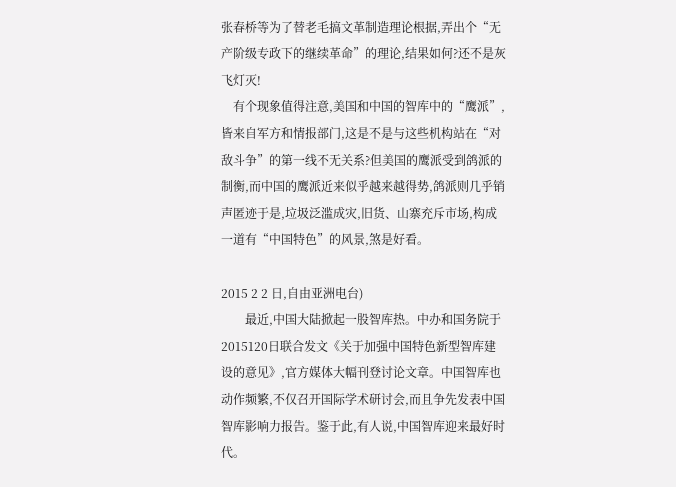张春桥等为了替老毛搞文革制造理论根据,弄出个“无产阶级专政下的继续革命”的理论,结果如何?还不是灰飞灯灭!
    有个现象值得注意,美国和中国的智库中的“鹰派”,皆来自军方和情报部门,这是不是与这些机构站在“对敌斗争”的第一线不无关系?但美国的鹰派受到鸽派的制衡,而中国的鹰派近来似乎越来越得势,鸽派则几乎销声匿迹于是,垃圾泛滥成灾,旧货、山寨充斥市场,构成一道有“中国特色”的风景,煞是好看。

2015 2 2 日,自由亚洲电台)
        最近,中国大陆掀起一股智库热。中办和国务院于2015120日联合发文《关于加强中国特色新型智库建设的意见》,官方媒体大幅刊登讨论文章。中国智库也动作频繁,不仅召开国际学术研讨会,而且争先发表中国智库影响力报告。鉴于此,有人说,中国智库迎来最好时代。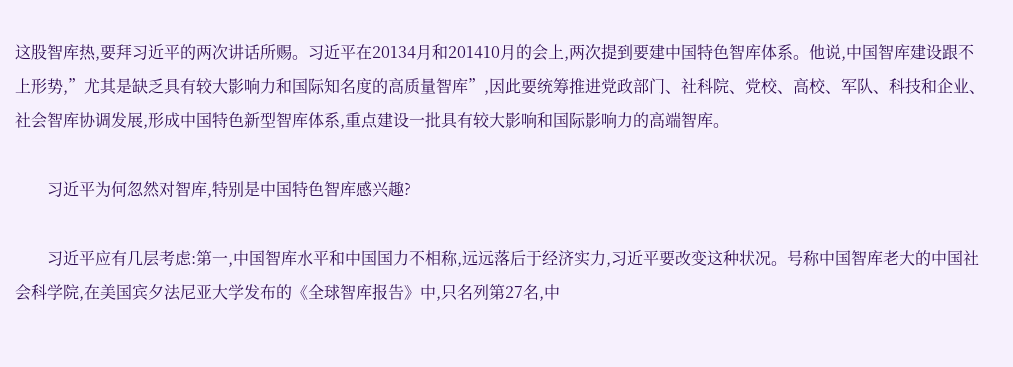这股智库热,要拜习近平的两次讲话所赐。习近平在20134月和201410月的会上,两次提到要建中国特色智库体系。他说,中国智库建设跟不上形势,”尤其是缺乏具有较大影响力和国际知名度的高质量智库”,因此要统筹推进党政部门、社科院、党校、高校、军队、科技和企业、社会智库协调发展,形成中国特色新型智库体系,重点建设一批具有较大影响和国际影响力的高端智库。

        习近平为何忽然对智库,特别是中国特色智库感兴趣?

        习近平应有几层考虑:第一,中国智库水平和中国国力不相称,远远落后于经济实力,习近平要改变这种状况。号称中国智库老大的中国社会科学院,在美国宾夕法尼亚大学发布的《全球智库报告》中,只名列第27名,中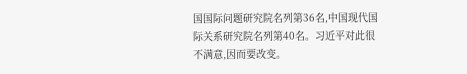国国际问题研究院名列第36名,中国现代国际关系研究院名列第40名。习近平对此很不满意,因而要改变。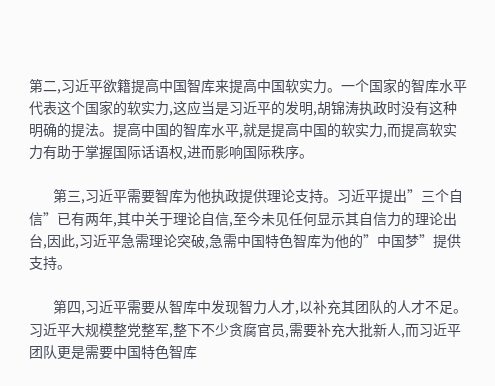第二,习近平欲籍提高中国智库来提高中国软实力。一个国家的智库水平代表这个国家的软实力,这应当是习近平的发明,胡锦涛执政时没有这种明确的提法。提高中国的智库水平,就是提高中国的软实力,而提高软实力有助于掌握国际话语权,进而影响国际秩序。

        第三,习近平需要智库为他执政提供理论支持。习近平提出”三个自信”已有两年,其中关于理论自信,至今未见任何显示其自信力的理论出台,因此,习近平急需理论突破,急需中国特色智库为他的”中国梦”提供支持。

        第四,习近平需要从智库中发现智力人才,以补充其团队的人才不足。习近平大规模整党整军,整下不少贪腐官员,需要补充大批新人,而习近平团队更是需要中国特色智库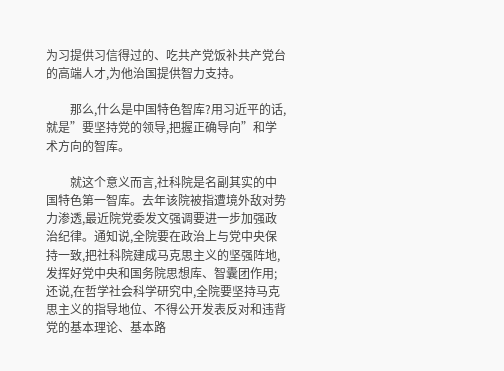为习提供习信得过的、吃共产党饭补共产党台的高端人才,为他治国提供智力支持。

        那么,什么是中国特色智库?用习近平的话,就是”要坚持党的领导,把握正确导向”和学术方向的智库。

        就这个意义而言,社科院是名副其实的中国特色第一智库。去年该院被指遭境外敌对势力渗透,最近院党委发文强调要进一步加强政治纪律。通知说,全院要在政治上与党中央保持一致,把社科院建成马克思主义的坚强阵地,发挥好党中央和国务院思想库、智囊团作用;还说,在哲学社会科学研究中,全院要坚持马克思主义的指导地位、不得公开发表反对和违背党的基本理论、基本路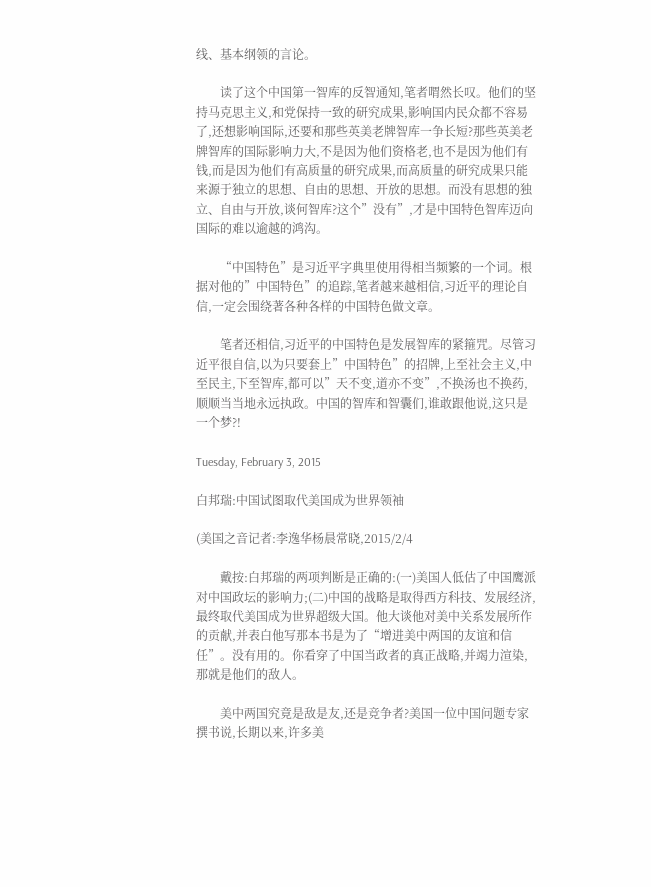线、基本纲领的言论。

        读了这个中国第一智库的反智通知,笔者喟然长叹。他们的坚持马克思主义,和党保持一致的研究成果,影响国内民众都不容易了,还想影响国际,还要和那些英美老牌智库一争长短?那些英美老牌智库的国际影响力大,不是因为他们资格老,也不是因为他们有钱,而是因为他们有高质量的研究成果,而高质量的研究成果只能来源于独立的思想、自由的思想、开放的思想。而没有思想的独立、自由与开放,谈何智库?这个”没有”,才是中国特色智库迈向国际的难以逾越的鸿沟。

        “中国特色”是习近平字典里使用得相当频繁的一个词。根据对他的”中国特色”的追踪,笔者越来越相信,习近平的理论自信,一定会围绕著各种各样的中国特色做文章。

        笔者还相信,习近平的中国特色是发展智库的紧箍咒。尽管习近平很自信,以为只要套上”中国特色”的招牌,上至社会主义,中至民主,下至智库,都可以”天不变,道亦不变”,不换汤也不换药,顺顺当当地永远执政。中国的智库和智囊们,谁敢跟他说,这只是一个梦?!

Tuesday, February 3, 2015

白邦瑞:中国试图取代美国成为世界领袖

(美国之音记者:李逸华杨晨常晓,2015/2/4

        戴按:白邦瑞的两项判断是正确的:(一)美国人低估了中国鹰派对中国政坛的影响力;(二)中国的战略是取得西方科技、发展经济,最终取代美国成为世界超级大国。他大谈他对美中关系发展所作的贡献,并表白他写那本书是为了“增进美中两国的友谊和信任”。没有用的。你看穿了中国当政者的真正战略,并竭力渲染,那就是他们的敌人。

        美中两国究竟是敌是友,还是竞争者?美国一位中国问题专家撰书说,长期以来,许多美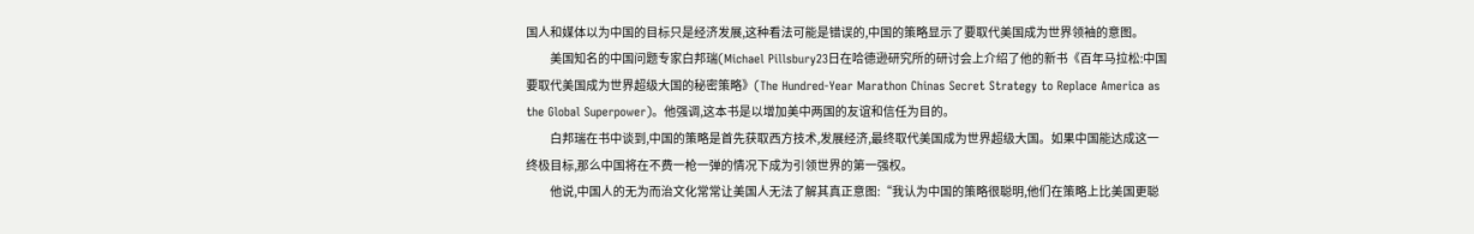国人和媒体以为中国的目标只是经济发展,这种看法可能是错误的,中国的策略显示了要取代美国成为世界领袖的意图。
        美国知名的中国问题专家白邦瑞(Michael Pillsbury23日在哈德逊研究所的研讨会上介绍了他的新书《百年马拉松:中国要取代美国成为世界超级大国的秘密策略》(The Hundred-Year Marathon Chinas Secret Strategy to Replace America as the Global Superpower)。他强调,这本书是以增加美中两国的友谊和信任为目的。
        白邦瑞在书中谈到,中国的策略是首先获取西方技术,发展经济,最终取代美国成为世界超级大国。如果中国能达成这一终极目标,那么中国将在不费一枪一弹的情况下成为引领世界的第一强权。
        他说,中国人的无为而治文化常常让美国人无法了解其真正意图:“我认为中国的策略很聪明,他们在策略上比美国更聪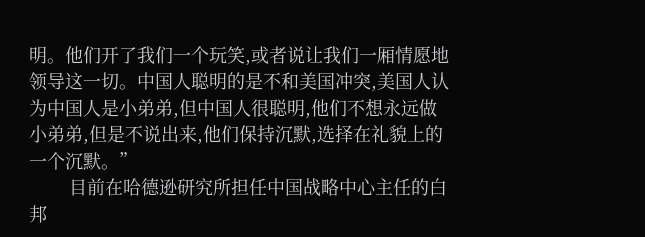明。他们开了我们一个玩笑,或者说让我们一厢情愿地领导这一切。中国人聪明的是不和美国冲突,美国人认为中国人是小弟弟,但中国人很聪明,他们不想永远做小弟弟,但是不说出来,他们保持沉默,选择在礼貌上的一个沉默。”
        目前在哈德逊研究所担任中国战略中心主任的白邦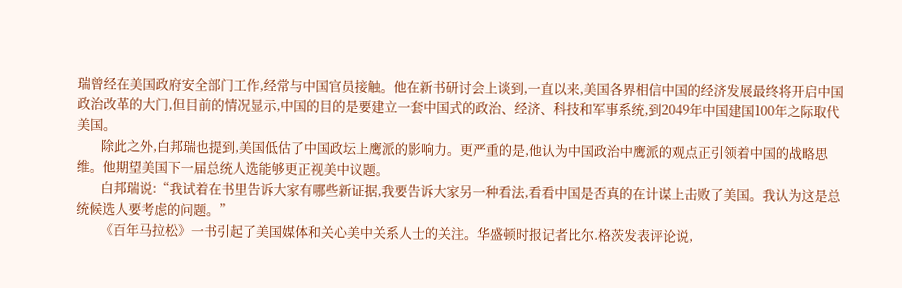瑞曾经在美国政府安全部门工作,经常与中国官员接触。他在新书研讨会上谈到,一直以来,美国各界相信中国的经济发展最终将开启中国政治改革的大门,但目前的情况显示,中国的目的是要建立一套中国式的政治、经济、科技和军事系统,到2049年中国建国100年之际取代美国。
        除此之外,白邦瑞也提到,美国低估了中国政坛上鹰派的影响力。更严重的是,他认为中国政治中鹰派的观点正引领着中国的战略思维。他期望美国下一届总统人选能够更正视美中议题。
        白邦瑞说:“我试着在书里告诉大家有哪些新证据,我要告诉大家另一种看法,看看中国是否真的在计谋上击败了美国。我认为这是总统候选人要考虑的问题。”
        《百年马拉松》一书引起了美国媒体和关心美中关系人士的关注。华盛顿时报记者比尔.格茨发表评论说,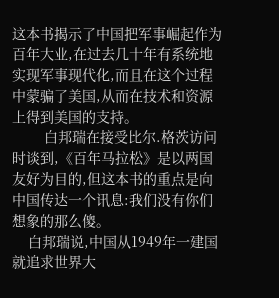这本书揭示了中国把军事崛起作为百年大业,在过去几十年有系统地实现军事现代化,而且在这个过程中蒙骗了美国,从而在技术和资源上得到美国的支持。
        白邦瑞在接受比尔.格茨访问时谈到,《百年马拉松》是以两国友好为目的,但这本书的重点是向中国传达一个讯息:我们没有你们想象的那么傻。
    白邦瑞说,中国从1949年一建国就追求世界大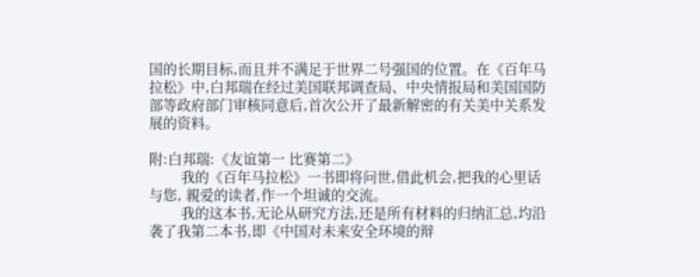国的长期目标,而且并不满足于世界二号强国的位置。在《百年马拉松》中,白邦瑞在经过美国联邦调查局、中央情报局和美国国防部等政府部门审核同意后,首次公开了最新解密的有关美中关系发展的资料。

附:白邦瑞:《友谊第一 比赛第二》
        我的《百年马拉松》一书即将问世,借此机会,把我的心里话与您, 親爱的读者,作一个坦诚的交流。
        我的这本书,无论从研究方法,还是所有材料的归纳汇总,圴沿袭了我第二本书,即《中国对未来安全环境的辩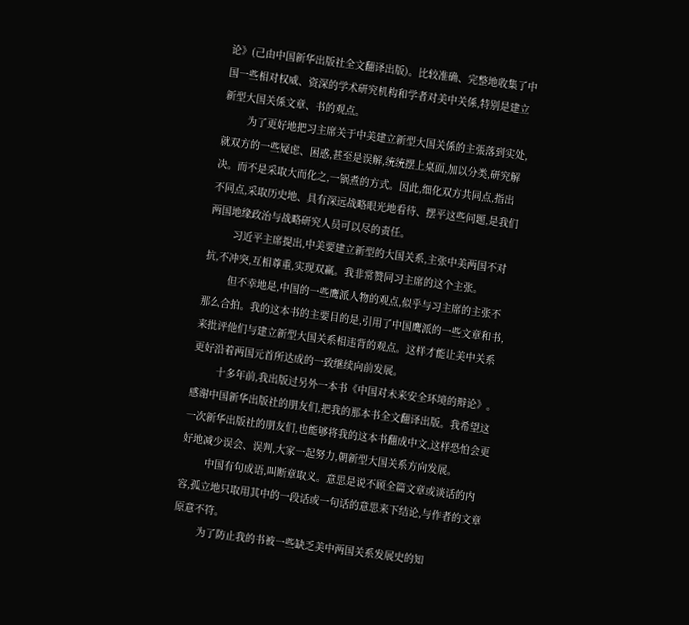论》(己由中国新华出版社全文翻译出版)。比较准确、完整地收集了中国一些相对权威、资深的学术研究机构和学者对美中关係,特别是建立新型大国关係文章、书的观点。
        为了更好地把习主席关于中美建立新型大国关係的主張落到实处,就双方的一些疑虑、困惑,甚至是误解,统统摆上桌面,加以分类,研究解决。而不是采取大而化之,一锅煮的方式。因此,细化双方共同点,指出不同点,采取历史地、具有深远战略眼光地看待、摆平这些问题,是我们两国地缘政治与战略研究人员可以尽的责任。
        习近平主席提出,中美要建立新型的大国关系,主张中美两国不对抗,不冲突,互相尊重,实现双赢。我非常赞同习主席的这个主张。
        但不幸地是,中国的一些鹰派人物的观点,似乎与习主席的主张不那么合拍。我的这本书的主要目的是,引用了中国鹰派的一些文章和书,来批评他们与建立新型大国关系相违背的观点。这样才能让美中关系更好沿着两国元首所达成的一致继续向前发展。
        十多年前,我出版过另外一本书《中国对未来安全环境的辩论》。感谢中国新华出版社的朋友们,把我的那本书全文翻译出版。我希望这一次新华出版社的朋友们,也能够将我的这本书翻成中文,这样恐怕会更好地减少误会、误判,大家一起努力,朝新型大国关系方向发展。
        中国有句成语,叫断章取义。意思是说不顾全篇文章或谈话的内容,孤立地只取用其中的一段话或一句话的意思来下结论,与作者的文章原意不符。
        为了防止我的书被一些缺乏美中两国关系发展史的知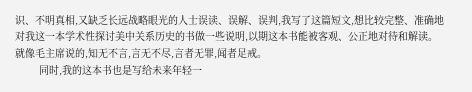识、不明真相,又缺乏长远战略眼光的人士误读、误解、误判,我写了这篇短文,想比较完整、准确地对我这一本学术性探讨美中关系历史的书做一些说明,以期这本书能被客观、公正地对待和解读。就像毛主席说的,知无不言,言无不尽,言者无罪,闻者足戒。
        同时,我的这本书也是写给未来年轻一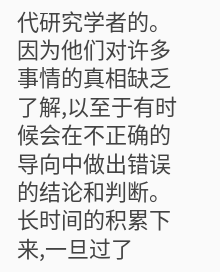代研究学者的。因为他们对许多事情的真相缺乏了解,以至于有时候会在不正确的导向中做出错误的结论和判断。长时间的积累下来,一旦过了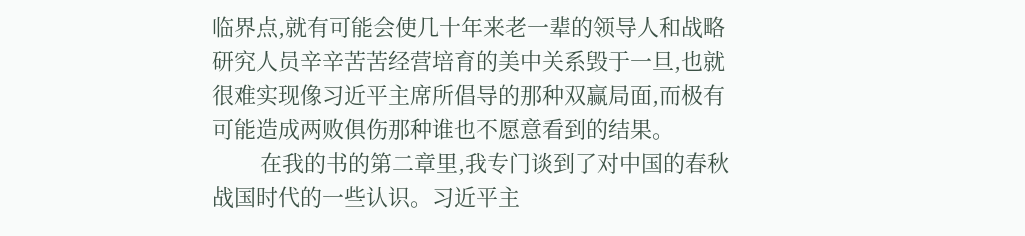临界点,就有可能会使几十年来老一辈的领导人和战略研究人员辛辛苦苦经营培育的美中关系毁于一旦,也就很难实现像习近平主席所倡导的那种双赢局面,而极有可能造成两败俱伤那种谁也不愿意看到的结果。
        在我的书的第二章里,我专门谈到了对中国的春秋战国时代的一些认识。习近平主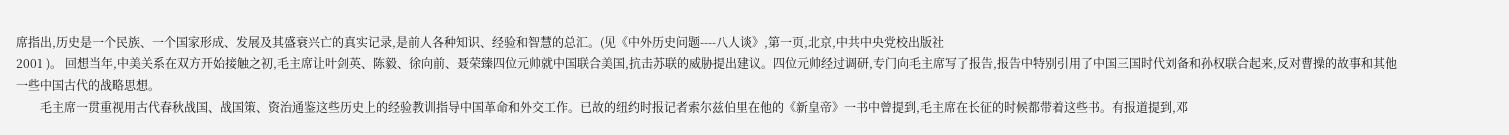席指出,历史是一个民族、一个国家形成、发展及其盛衰兴亡的真实记录,是前人各种知识、经验和智慧的总汇。(见《中外历史问题----八人谈》,第一页,北京,中共中央党校出版社
2001 )。 回想当年,中美关系在双方开始接触之初,毛主席让叶剑英、陈毅、徐向前、聂荣臻四位元帅就中国联合美国,抗击苏联的威胁提出建议。四位元帅经过调研,专门向毛主席写了报告,报告中特别引用了中国三国时代刘备和孙权联合起来,反对曹操的故事和其他一些中国古代的战略思想。
        毛主席一贯重视用古代春秋战国、战国策、资治通鉴这些历史上的经验教训指导中国革命和外交工作。已故的纽约时报记者索尔兹伯里在他的《新皇帝》一书中曾提到,毛主席在长征的时候都带着这些书。有报道提到,邓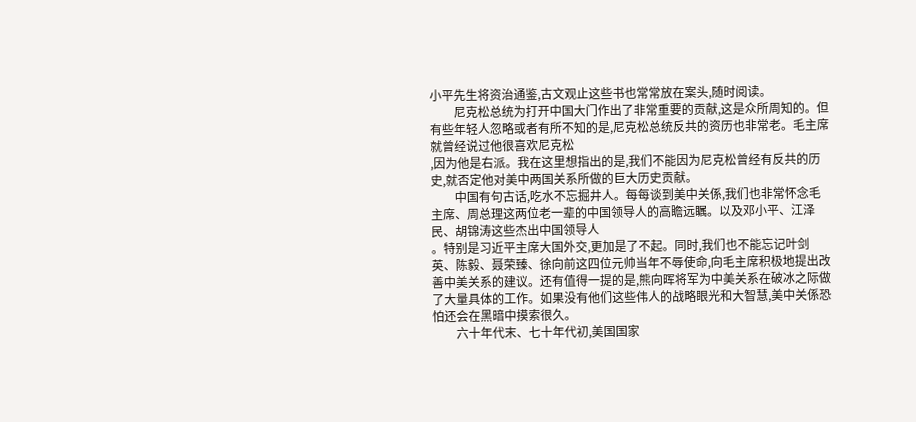小平先生将资治通鉴,古文观止这些书也常常放在案头,随时阅读。
        尼克松总统为打开中国大门作出了非常重要的贡献,这是众所周知的。但有些年轻人忽略或者有所不知的是,尼克松总统反共的资历也非常老。毛主席就曾经说过他很喜欢尼克松
,因为他是右派。我在这里想指出的是,我们不能因为尼克松曾经有反共的历史,就否定他对美中两国关系所做的巨大历史贡献。
        中国有句古话,吃水不忘掘井人。每每谈到美中关係,我们也非常怀念毛主席、周总理这两位老一辈的中国领导人的高瞻远瞩。以及邓小平、江泽民、胡锦涛这些杰出中国领导人
。特别是习近平主席大国外交,更加是了不起。同时,我们也不能忘记叶剑英、陈毅、聂荣臻、徐向前这四位元帅当年不辱使命,向毛主席积极地提出改善中美关系的建议。还有值得一提的是,熊向晖将军为中美关系在破冰之际做了大量具体的工作。如果没有他们这些伟人的战略眼光和大智慧,美中关係恐怕还会在黑暗中摸索很久。
        六十年代末、七十年代初,美国国家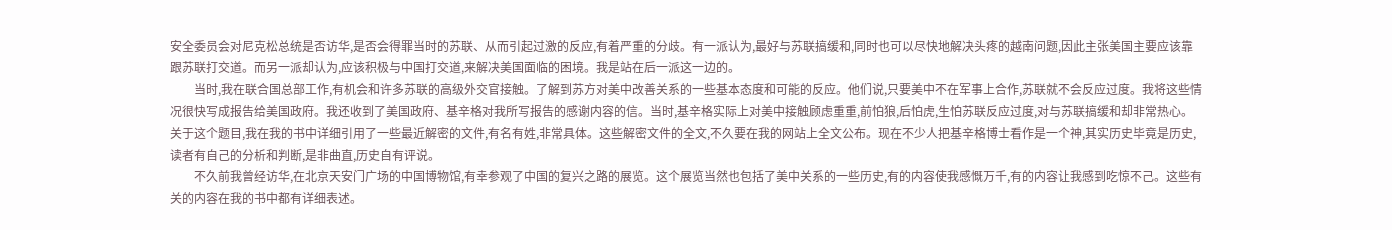安全委员会对尼克松总统是否访华,是否会得罪当时的苏联、从而引起过激的反应,有着严重的分歧。有一派认为,最好与苏联搞缓和,同时也可以尽快地解决头疼的越南问题,因此主张美国主要应该靠跟苏联打交道。而另一派却认为,应该积极与中国打交道,来解决美国面临的困境。我是站在后一派这一边的。
        当时,我在联合国总部工作,有机会和许多苏联的高级外交官接触。了解到苏方对美中改善关系的一些基本态度和可能的反应。他们说,只要美中不在军事上合作,苏联就不会反应过度。我将这些情况很快写成报告给美国政府。我还收到了美国政府、基辛格对我所写报告的感谢内容的信。当时,基辛格实际上对美中接触顾虑重重,前怕狼,后怕虎,生怕苏联反应过度,对与苏联搞缓和却非常热心。关于这个题目,我在我的书中详细引用了一些最近解密的文件,有名有姓,非常具体。这些解密文件的全文,不久要在我的网站上全文公布。现在不少人把基辛格博士看作是一个神,其实历史毕竟是历史,读者有自己的分析和判断,是非曲直,历史自有评说。
        不久前我曾经访华,在北京天安门广场的中国博物馆,有幸参观了中国的复兴之路的展览。这个展览当然也包括了美中关系的一些历史,有的内容使我感慨万千,有的内容让我感到吃惊不己。这些有关的内容在我的书中都有详细表述。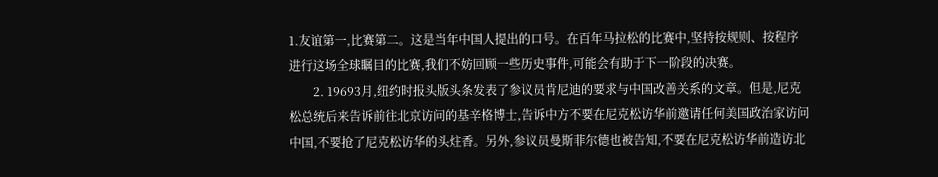1.友谊第一,比赛第二。这是当年中国人提出的口号。在百年马拉松的比赛中,坚持按规则、按程序进行这场全球瞩目的比赛,我们不妨回顾一些历史事件,可能会有助于下一阶段的决赛。
        2. 19693月,纽约时报头版头条发表了参议员肯尼迪的要求与中国改善关系的文章。但是,尼克松总统后来告诉前往北京访问的基辛格博士,告诉中方不要在尼克松访华前邀请任何美国政治家访问中国,不要抢了尼克松访华的头炷香。另外,参议员曼斯菲尔德也被告知,不要在尼克松访华前造访北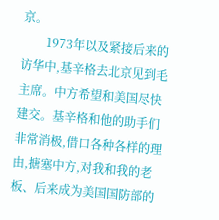京。
        1973年以及紧接后来的访华中,基辛格去北京见到毛主席。中方希望和美国尽快建交。基辛格和他的助手们非常消极,借口各种各样的理由,搪塞中方,对我和我的老板、后来成为美国国防部的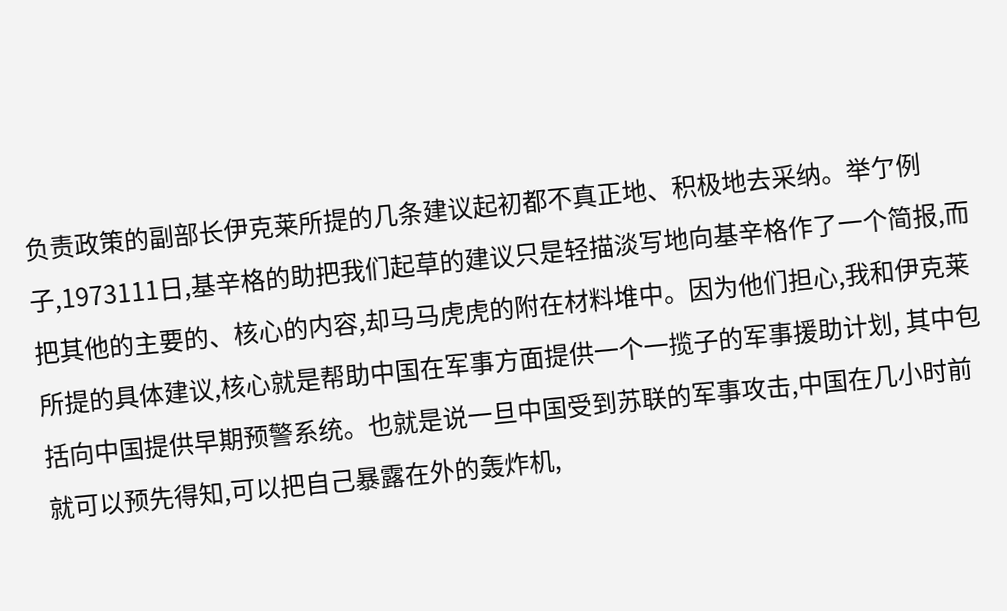负责政策的副部长伊克莱所提的几条建议起初都不真正地、积极地去采纳。举亇例子,1973111日,基辛格的助把我们起草的建议只是轻描淡写地向基辛格作了一个简报,而把其他的主要的、核心的内容,却马马虎虎的附在材料堆中。因为他们担心,我和伊克莱所提的具体建议,核心就是帮助中国在军事方面提供一个一揽子的军事援助计划, 其中包括向中国提供早期预警系统。也就是说一旦中国受到苏联的军事攻击,中国在几小时前就可以预先得知,可以把自己暴露在外的轰炸机,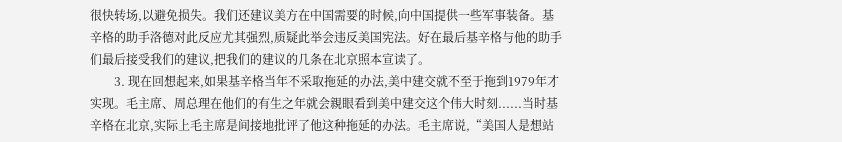很快转场,以避免损失。我们还建议美方在中国需要的时候,向中国提供一些军事装备。基辛格的助手洛德对此反应尤其强烈,质疑此举会违反美国宪法。好在最后基辛格与他的助手们最后接受我们的建议,把我们的建议的几条在北京照本宣读了。
        3. 现在回想起来,如果基辛格当年不采取拖延的办法,美中建交就不至于拖到1979年才实现。毛主席、周总理在他们的有生之年就会親眼看到美中建交这个伟大时刻......当时基辛格在北京,实际上毛主席是间接地批评了他这种拖延的办法。毛主席说,“美国人是想站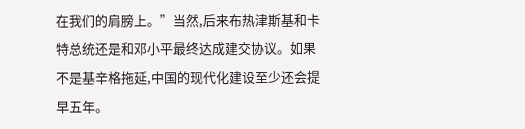在我们的肩膀上。”当然,后来布热津斯基和卡特总统还是和邓小平最终达成建交协议。如果不是基辛格拖延,中国的现代化建设至少还会提早五年。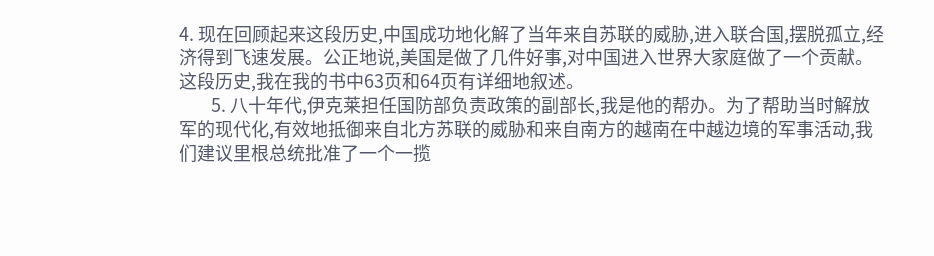4. 现在回顾起来这段历史,中国成功地化解了当年来自苏联的威胁,进入联合国,摆脱孤立,经济得到飞速发展。公正地说,美国是做了几件好事,对中国进入世界大家庭做了一个贡献。这段历史,我在我的书中63页和64页有详细地叙述。
        5. 八十年代,伊克莱担任国防部负责政策的副部长,我是他的帮办。为了帮助当时解放军的现代化,有效地抵御来自北方苏联的威胁和来自南方的越南在中越边境的军事活动,我们建议里根总统批准了一个一揽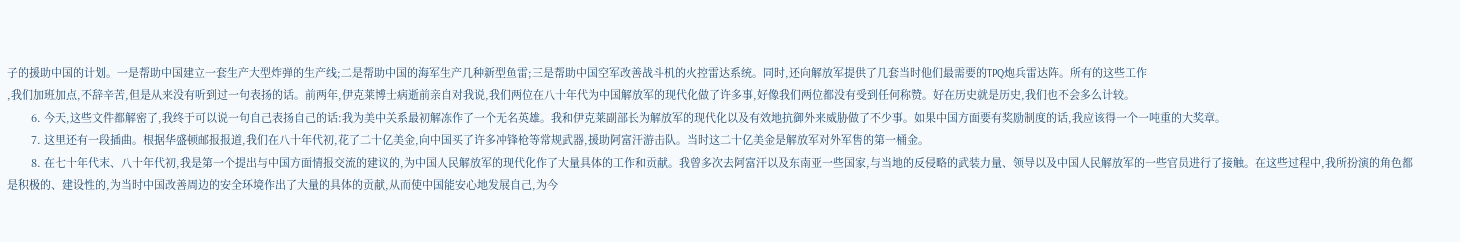子的援助中国的计划。一是帮助中国建立一套生产大型炸弹的生产线;二是帮助中国的海军生产几种新型鱼雷;三是帮助中国空军改善战斗机的火控雷达系统。同时,还向解放军提供了几套当时他们最需要的TPQ炮兵雷达阵。所有的这些工作
,我们加班加点,不辞辛苦,但是从来没有听到过一句表扬的话。前两年,伊克莱博士病逝前亲自对我说,我们两位在八十年代为中国解放军的现代化做了许多事,好像我们两位都没有受到任何称赞。好在历史就是历史,我们也不会多么计较。
        6. 今天,这些文件都解密了,我终于可以说一句自己表扬自己的话:我为美中关系最初解冻作了一个无名英雄。我和伊克莱副部长为解放军的现代化以及有效地抗御外来威胁做了不少事。如果中国方面要有奖励制度的话,我应该得一个一吨重的大奖章。
        7. 这里还有一段插曲。根据华盛顿邮报报道,我们在八十年代初,花了二十亿美金,向中国买了许多冲锋枪等常规武器,援助阿富汗游击队。当时这二十亿美金是解放军对外军售的第一桶金。
        8. 在七十年代末、八十年代初,我是第一个提出与中国方面情报交流的建议的,为中国人民解放军的现代化作了大量具体的工作和贡献。我曾多次去阿富汗以及东南亚一些国家,与当地的反侵略的武装力量、领导以及中国人民解放军的一些官员进行了接触。在这些过程中,我所扮演的角色都是积极的、建设性的,为当时中国改善周边的安全环境作出了大量的具体的贡献,从而使中国能安心地发展自己,为今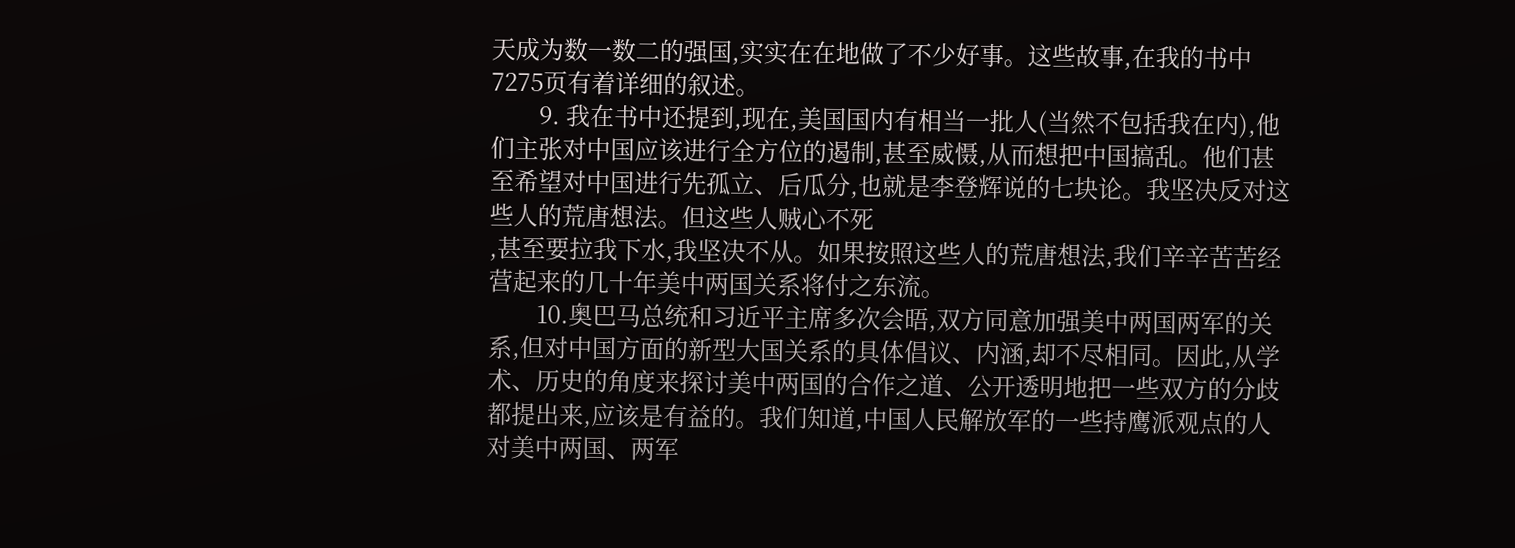天成为数一数二的强国,实实在在地做了不少好事。这些故事,在我的书中7275页有着详细的叙述。
        9. 我在书中还提到,现在,美国国内有相当一批人(当然不包括我在内),他们主张对中国应该进行全方位的遏制,甚至威慑,从而想把中国搞乱。他们甚至希望对中国进行先孤立、后瓜分,也就是李登辉说的七块论。我坚决反对这些人的荒唐想法。但这些人贼心不死
,甚至要拉我下水,我坚决不从。如果按照这些人的荒唐想法,我们辛辛苦苦经营起来的几十年美中两国关系将付之东流。
        10.奥巴马总统和习近平主席多次会晤,双方同意加强美中两国两军的关系,但对中国方面的新型大国关系的具体倡议、内涵,却不尽相同。因此,从学术、历史的角度来探讨美中两国的合作之道、公开透明地把一些双方的分歧都提出来,应该是有益的。我们知道,中国人民解放军的一些持鹰派观点的人对美中两国、两军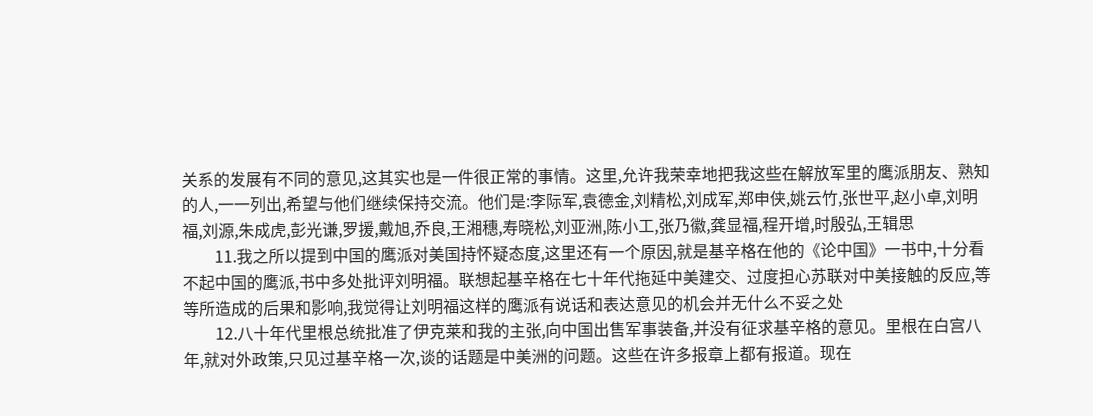关系的发展有不同的意见,这其实也是一件很正常的事情。这里,允许我荣幸地把我这些在解放军里的鹰派朋友、熟知的人,一一列出,希望与他们继续保持交流。他们是:李际军,袁德金,刘精松,刘成军,郑申侠,姚云竹,张世平,赵小卓,刘明福,刘源,朱成虎,彭光谦,罗援,戴旭,乔良,王湘穗,寿晓松,刘亚洲,陈小工,张乃徽,龚显福,程开增,时殷弘,王辑思
        11.我之所以提到中国的鹰派对美国持怀疑态度,这里还有一个原因,就是基辛格在他的《论中国》一书中,十分看不起中国的鹰派,书中多处批评刘明福。联想起基辛格在七十年代拖延中美建交、过度担心苏联对中美接触的反应,等等所造成的后果和影响,我觉得让刘明福这样的鹰派有说话和表达意见的机会并无什么不妥之处
        12.八十年代里根总统批准了伊克莱和我的主张,向中国出售军事装备,并没有征求基辛格的意见。里根在白宫八年,就对外政策,只见过基辛格一次,谈的话题是中美洲的问题。这些在许多报章上都有报道。现在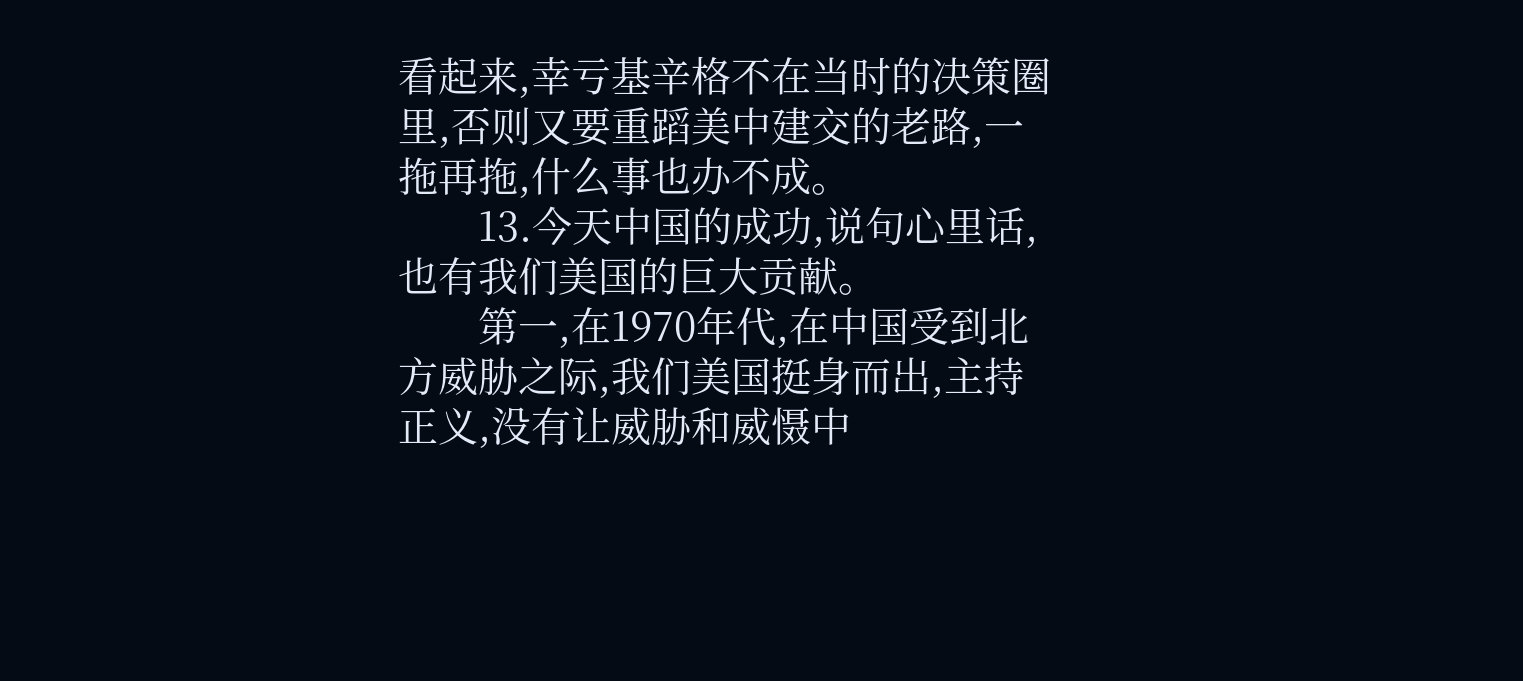看起来,幸亏基辛格不在当时的决策圈里,否则又要重蹈美中建交的老路,一拖再拖,什么事也办不成。
        13.今天中国的成功,说句心里话,也有我们美国的巨大贡献。
        第一,在1970年代,在中国受到北方威胁之际,我们美国挺身而出,主持正义,没有让威胁和威慑中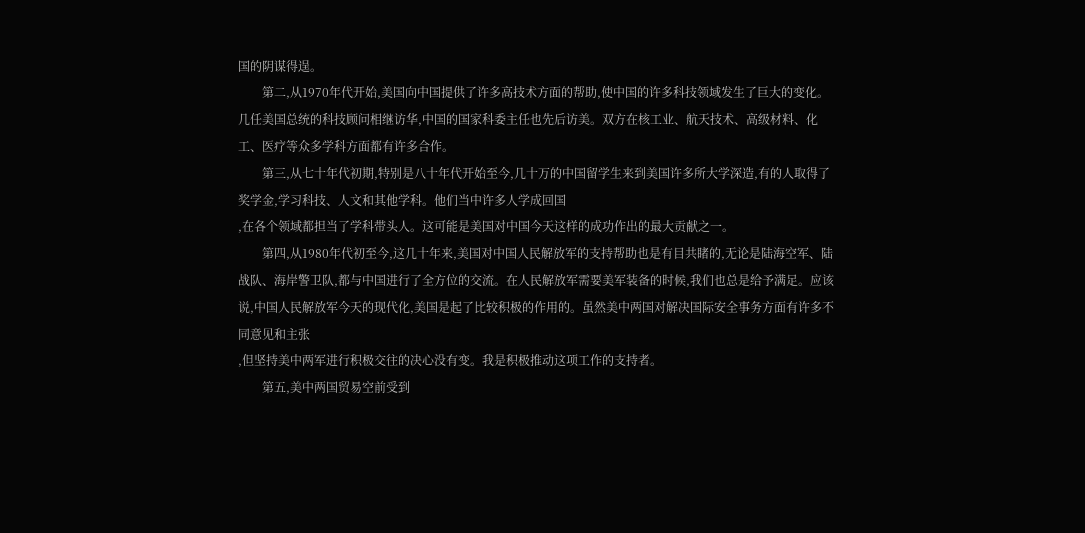国的阴谋得逞。
        第二,从1970年代开始,美国向中国提供了许多高技术方面的帮助,使中国的许多科技领域发生了巨大的变化。几任美国总统的科技顾问相继访华,中国的国家科委主任也先后访美。双方在核工业、航天技术、高级材料、化工、医疗等众多学科方面都有许多合作。
        第三,从七十年代初期,特别是八十年代开始至今,几十万的中国留学生来到美国许多所大学深造,有的人取得了奖学金,学习科技、人文和其他学科。他们当中许多人学成回国
,在各个领域都担当了学科带头人。这可能是美国对中国今天这样的成功作出的最大贡献之一。
        第四,从1980年代初至今,这几十年来,美国对中国人民解放军的支持帮助也是有目共睹的,无论是陆海空军、陆战队、海岸警卫队,都与中国进行了全方位的交流。在人民解放军需要美军装备的时候,我们也总是给予满足。应该说,中国人民解放军今天的现代化,美国是起了比较积极的作用的。虽然美中两国对解决国际安全事务方面有许多不同意见和主张
,但坚持美中两军进行积极交往的决心没有变。我是积极推动这项工作的支持者。
        第五,美中两国贸易空前受到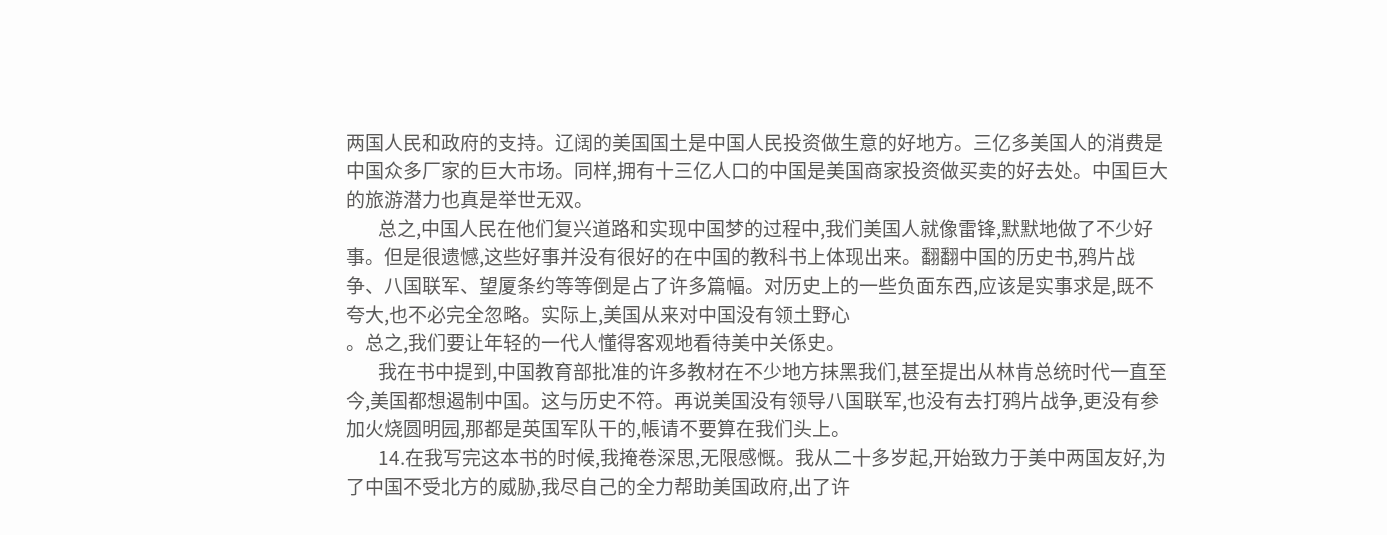两国人民和政府的支持。辽阔的美国国土是中国人民投资做生意的好地方。三亿多美国人的消费是中国众多厂家的巨大市场。同样,拥有十三亿人口的中国是美国商家投资做买卖的好去处。中国巨大的旅游潜力也真是举世无双。
        总之,中国人民在他们复兴道路和实现中国梦的过程中,我们美国人就像雷锋,默默地做了不少好事。但是很遗憾,这些好事并没有很好的在中国的教科书上体现出来。翻翻中国的历史书,鸦片战争、八国联军、望厦条约等等倒是占了许多篇幅。对历史上的一些负面东西,应该是实事求是,既不夸大,也不必完全忽略。实际上,美国从来对中国没有领土野心
。总之,我们要让年轻的一代人懂得客观地看待美中关係史。
        我在书中提到,中国教育部批准的许多教材在不少地方抹黑我们,甚至提出从林肯总统时代一直至今,美国都想遏制中国。这与历史不符。再说美国没有领导八国联军,也没有去打鸦片战争,更没有参加火烧圆明园,那都是英国军队干的,帳请不要算在我们头上。
        14.在我写完这本书的时候,我掩卷深思,无限感慨。我从二十多岁起,开始致力于美中两国友好,为了中国不受北方的威胁,我尽自己的全力帮助美国政府,出了许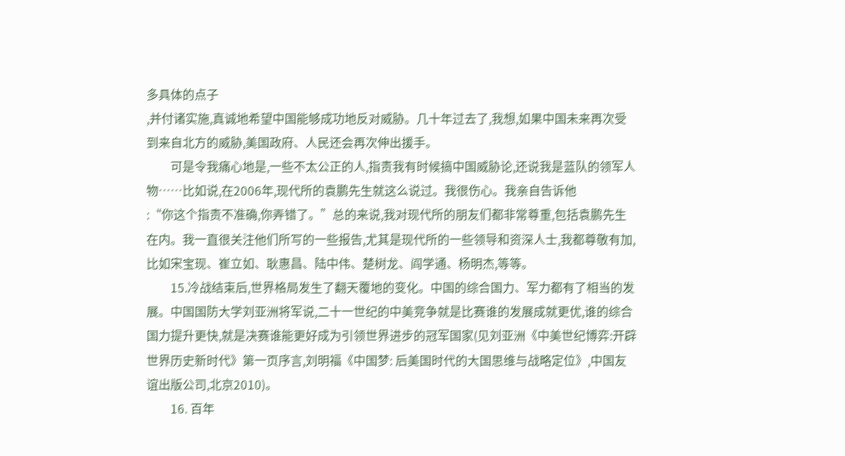多具体的点子
,并付诸实施,真诚地希望中国能够成功地反对威胁。几十年过去了,我想,如果中国未来再次受到来自北方的威胁,美国政府、人民还会再次伸出援手。
        可是令我痛心地是,一些不太公正的人,指责我有时候搞中国威胁论,还说我是蓝队的领军人物……比如说,在2006年,现代所的袁鹏先生就这么说过。我很伤心。我亲自告诉他
:“你这个指责不准确,你弄错了。”总的来说,我对现代所的朋友们都非常尊重,包括袁鹏先生在内。我一直很关注他们所写的一些报告,尤其是现代所的一些领导和资深人士,我都尊敬有加,比如宋宝现、崔立如、耿惠昌、陆中伟、楚树龙、阎学通、杨明杰,等等。
        15.冷战结束后,世界格局发生了翻天覆地的变化。中国的综合国力、军力都有了相当的发展。中国国防大学刘亚洲将军说,二十一世纪的中美竞争就是比赛谁的发展成就更优,谁的综合国力提升更快,就是决赛谁能更好成为引领世界进步的冠军国家(见刘亚洲《中美世纪博弈:开辟世界历史新时代》第一页序言,刘明福《中国梦: 后美国时代的大国思维与战略定位》,中国友谊出版公司,北京2010)。
        16. 百年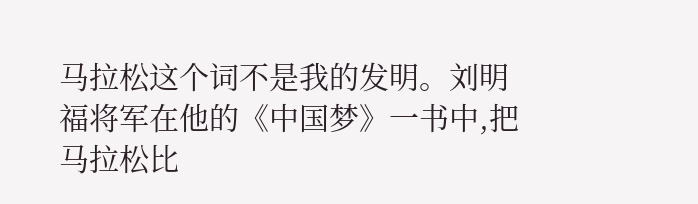马拉松这个词不是我的发明。刘明福将军在他的《中国梦》一书中,把马拉松比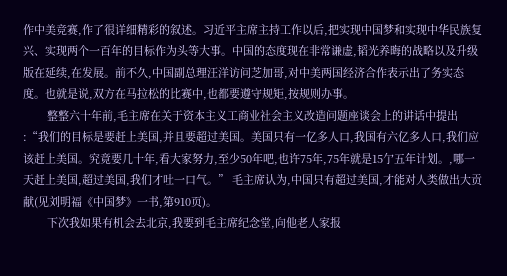作中美竞赛,作了很详细精彩的叙述。习近平主席主持工作以后,把实现中国梦和实现中华民族复兴、实现两个一百年的目标作为头等大事。中国的态度现在非常谦虚,韬光养晦的战略以及升级版在延续,在发展。前不久,中国副总理汪洋访问芝加哥,对中美两国经济合作表示出了务实态度。也就是说,双方在马拉松的比赛中,也都要遵守规矩,按规则办事。
        整整六十年前,毛主席在关于资本主义工商业社会主义改造问题座谈会上的讲话中提出
:“我们的目标是要赶上美国,并且要超过美国。美国只有一亿多人口,我国有六亿多人口,我们应该赶上美国。究竟要几十年,看大家努力,至少50年吧,也许75年,75年就是15亇五年计划。,哪一天赶上美国,超过美国,我们才吐一口气。” 毛主席认为,中国只有超过美国,才能对人类做出大贡献(见刘明福《中国梦》一书,第910页)。
        下次我如果有机会去北京,我要到毛主席纪念堂,向他老人家报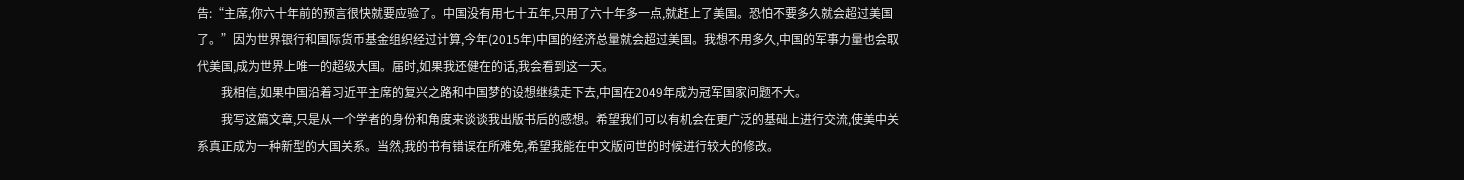告:“主席,你六十年前的预言很快就要应验了。中国没有用七十五年,只用了六十年多一点,就赶上了美国。恐怕不要多久就会超过美国了。”因为世界银行和国际货币基金组织经过计算,今年(2015年)中国的经济总量就会超过美国。我想不用多久,中国的军事力量也会取代美国,成为世界上唯一的超级大国。届时,如果我还健在的话,我会看到这一天。
        我相信,如果中国沿着习近平主席的复兴之路和中国梦的设想继续走下去,中国在2049年成为冠军国家问题不大。
        我写这篇文章,只是从一个学者的身份和角度来谈谈我出版书后的感想。希望我们可以有机会在更广泛的基础上进行交流,使美中关系真正成为一种新型的大国关系。当然,我的书有错误在所难免,希望我能在中文版问世的时候进行较大的修改。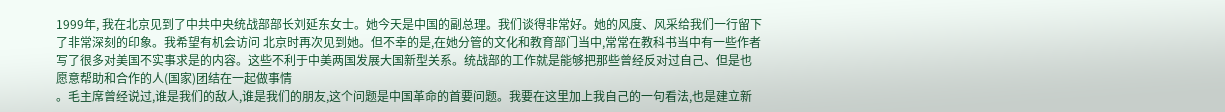1999年, 我在北京见到了中共中央统战部部长刘延东女士。她今天是中国的副总理。我们谈得非常好。她的风度、风采给我们一行留下了非常深刻的印象。我希望有机会访问 北京时再次见到她。但不幸的是,在她分管的文化和教育部门当中,常常在教科书当中有一些作者写了很多对美国不实事求是的内容。这些不利于中美两国发展大国新型关系。统战部的工作就是能够把那些曾经反对过自己、但是也愿意帮助和合作的人(国家)团结在一起做事情
。毛主席曾经说过,谁是我们的敌人,谁是我们的朋友,这个问题是中国革命的首要问题。我要在这里加上我自己的一句看法,也是建立新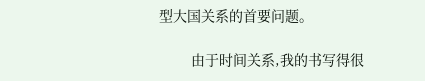型大国关系的首要问题。

        由于时间关系,我的书写得很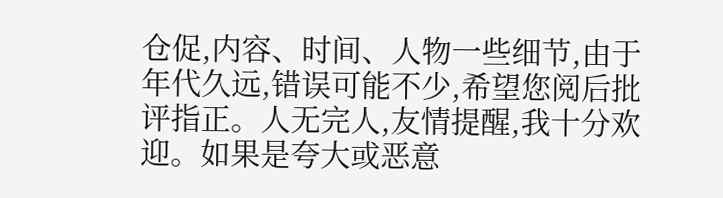仓促,内容、时间、人物一些细节,由于年代久远,错误可能不少,希望您阅后批评指正。人无完人,友情提醒,我十分欢迎。如果是夸大或恶意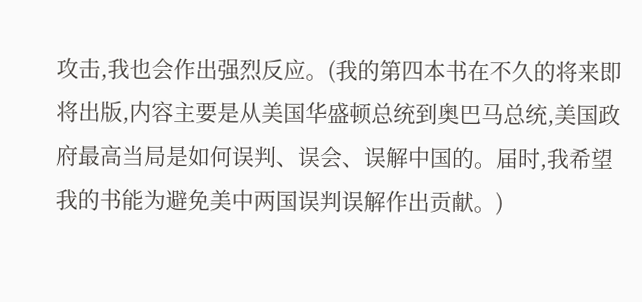攻击,我也会作出强烈反应。(我的第四本书在不久的将来即将出版,内容主要是从美国华盛顿总统到奥巴马总统,美国政府最高当局是如何误判、误会、误解中国的。届时,我希望我的书能为避免美中两国误判误解作出贡献。)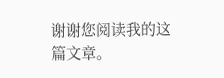谢谢您阅读我的这篇文章。